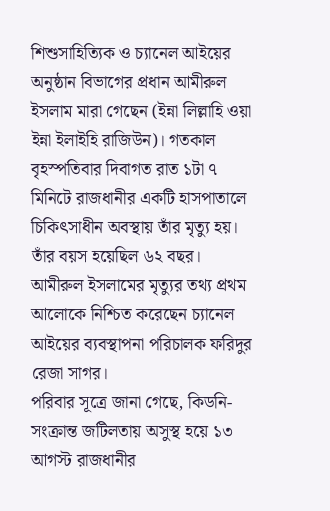শিশুসাহিত্যিক ও চ্যানেল আইয়ের অনুষ্ঠান বিভাগের প্রধান আমীরুল ইসলাম মারা গেছেন (ইন্না লিল্লাহি ওয়া ইন্না ইলাইহি রাজিউন)। গতকাল বৃহস্পতিবার দিবাগত রাত ১টা ৭ মিনিটে রাজধানীর একটি হাসপাতালে চিকিৎসাধীন অবস্থায় তাঁর মৃত্যু হয়। তাঁর বয়স হয়েছিল ৬২ বছর।
আমীরুল ইসলামের মৃত্যুর তথ্য প্রথম আলোকে নিশ্চিত করেছেন চ্যানেল আইয়ের ব্যবস্থাপনা পরিচালক ফরিদুর রেজা সাগর।
পরিবার সূত্রে জানা গেছে, কিডনি-সংক্রান্ত জটিলতায় অসুস্থ হয়ে ১৩ আগস্ট রাজধানীর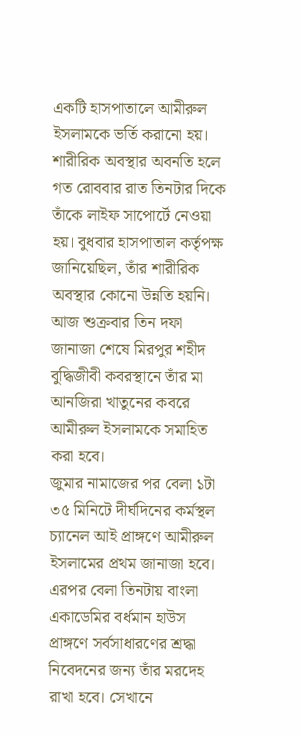একটি হাসপাতালে আমীরুল ইসলামকে ভর্তি করানো হয়। শারীরিক অবস্থার অবনতি হলে গত রোববার রাত তিনটার দিকে তাঁকে লাইফ সাপোর্টে নেওয়া হয়। বুধবার হাসপাতাল কর্তৃপক্ষ জানিয়েছিল, তাঁর শারীরিক অবস্থার কোনো উন্নতি হয়নি।
আজ শুক্রবার তিন দফা জানাজা শেষে মিরপুর শহীদ বুদ্ধিজীবী কবরস্থানে তাঁর মা আনজিরা খাতুনের কবরে আমীরুল ইসলামকে সমাহিত করা হবে।
জুমার নামাজের পর বেলা ১টা ৩৫ মিনিটে দীর্ঘদিনের কর্মস্থল চ্যানেল আই প্রাঙ্গণে আমীরুল ইসলামের প্রথম জানাজা হবে। এরপর বেলা তিনটায় বাংলা একাডেমির বর্ধমান হাউস প্রাঙ্গণে সর্বসাধারণের শ্রদ্ধা নিবেদনের জন্য তাঁর মরদেহ রাখা হবে। সেখানে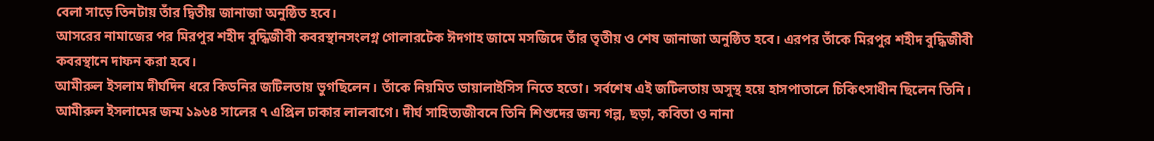বেলা সাড়ে তিনটায় তাঁর দ্বিতীয় জানাজা অনুষ্ঠিত হবে।
আসরের নামাজের পর মিরপুর শহীদ বুদ্ধিজীবী কবরস্থানসংলগ্ন গোলারটেক ঈদগাহ জামে মসজিদে তাঁর তৃতীয় ও শেষ জানাজা অনুষ্ঠিত হবে। এরপর তাঁকে মিরপুর শহীদ বুদ্ধিজীবী কবরস্থানে দাফন করা হবে।
আমীরুল ইসলাম দীর্ঘদিন ধরে কিডনির জটিলতায় ভুগছিলেন। তাঁকে নিয়মিত ডায়ালাইসিস নিতে হতো। সর্বশেষ এই জটিলতায় অসুস্থ হয়ে হাসপাতালে চিকিৎসাধীন ছিলেন তিনি।
আমীরুল ইসলামের জন্ম ১৯৬৪ সালের ৭ এপ্রিল ঢাকার লালবাগে। দীর্ঘ সাহিত্যজীবনে তিনি শিশুদের জন্য গল্প, ছড়া, কবিতা ও নানা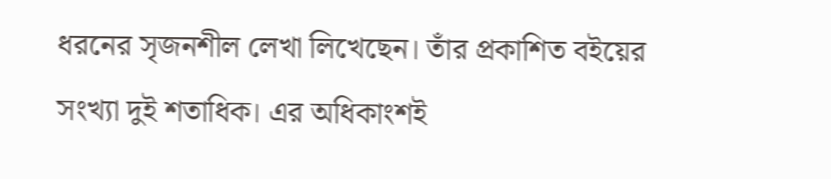ধরনের সৃজনশীল লেখা লিখেছেন। তাঁর প্রকাশিত বইয়ের সংখ্যা দুই শতাধিক। এর অধিকাংশই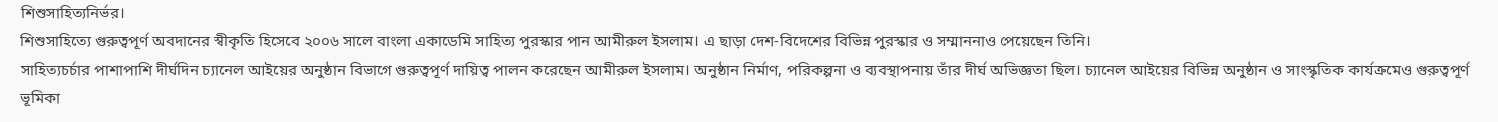শিশুসাহিত্যনির্ভর।
শিশুসাহিত্যে গুরুত্বপূর্ণ অবদানের স্বীকৃতি হিসেবে ২০০৬ সালে বাংলা একাডেমি সাহিত্য পুরস্কার পান আমীরুল ইসলাম। এ ছাড়া দেশ-বিদেশের বিভিন্ন পুরস্কার ও সম্মাননাও পেয়েছেন তিনি।
সাহিত্যচর্চার পাশাপাশি দীর্ঘদিন চ্যানেল আইয়ের অনুষ্ঠান বিভাগে গুরুত্বপূর্ণ দায়িত্ব পালন করেছেন আমীরুল ইসলাম। অনুষ্ঠান নির্মাণ, পরিকল্পনা ও ব্যবস্থাপনায় তাঁর দীর্ঘ অভিজ্ঞতা ছিল। চ্যানেল আইয়ের বিভিন্ন অনুষ্ঠান ও সাংস্কৃতিক কার্যক্রমেও গুরুত্বপূর্ণ ভূমিকা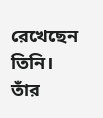রেখেছেন তিনি।
তাঁর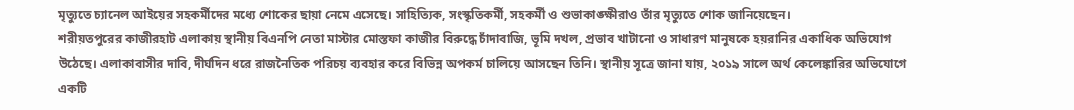মৃত্যুতে চ্যানেল আইয়ের সহকর্মীদের মধ্যে শোকের ছায়া নেমে এসেছে। সাহিত্যিক, সংস্কৃতিকর্মী, সহকর্মী ও শুভাকাঙ্ক্ষীরাও তাঁর মৃত্যুতে শোক জানিয়েছেন।
শরীয়তপুরের কাজীরহাট এলাকায় স্থানীয় বিএনপি নেতা মাস্টার মোস্তফা কাজীর বিরুদ্ধে চাঁদাবাজি, ভূমি দখল, প্রভাব খাটানো ও সাধারণ মানুষকে হয়রানির একাধিক অভিযোগ উঠেছে। এলাকাবাসীর দাবি, দীর্ঘদিন ধরে রাজনৈতিক পরিচয় ব্যবহার করে বিভিন্ন অপকর্ম চালিয়ে আসছেন তিনি। স্থানীয় সূত্রে জানা যায়, ২০১৯ সালে অর্থ কেলেঙ্কারির অভিযোগে একটি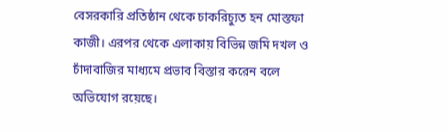বেসরকারি প্রতিষ্ঠান থেকে চাকরিচ্যুত হন মোস্তফা কাজী। এরপর থেকে এলাকায় বিভিন্ন জমি দখল ও চাঁদাবাজির মাধ্যমে প্রভাব বিস্তার করেন বলে অভিযোগ রয়েছে।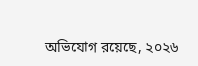অভিযোগ রয়েছে, ২০২৬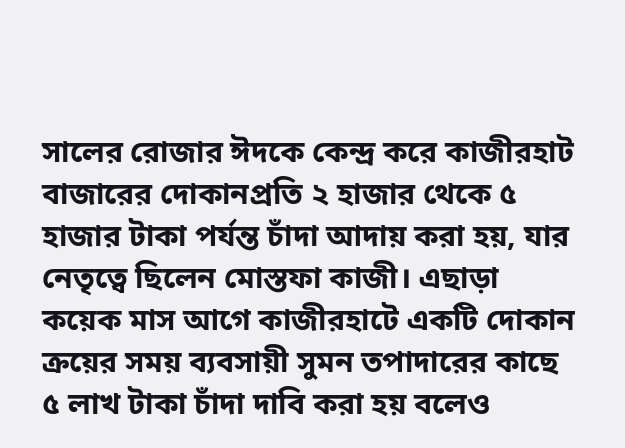সালের রোজার ঈদকে কেন্দ্র করে কাজীরহাট বাজারের দোকানপ্রতি ২ হাজার থেকে ৫ হাজার টাকা পর্যন্ত চাঁদা আদায় করা হয়, যার নেতৃত্বে ছিলেন মোস্তফা কাজী। এছাড়া কয়েক মাস আগে কাজীরহাটে একটি দোকান ক্রয়ের সময় ব্যবসায়ী সুমন তপাদারের কাছে ৫ লাখ টাকা চাঁদা দাবি করা হয় বলেও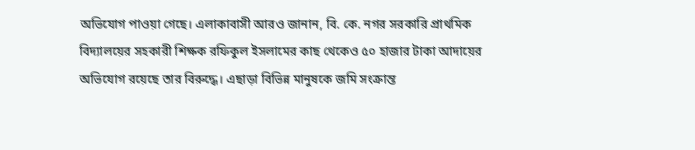অভিযোগ পাওয়া গেছে। এলাকাবাসী আরও জানান, বি. কে. নগর সরকারি প্রাথমিক বিদ্যালয়ের সহকারী শিক্ষক রফিকুল ইসলামের কাছ থেকেও ৫০ হাজার টাকা আদায়ের অভিযোগ রয়েছে তার বিরুদ্ধে। এছাড়া বিভিন্ন মানুষকে জমি সংক্রান্ত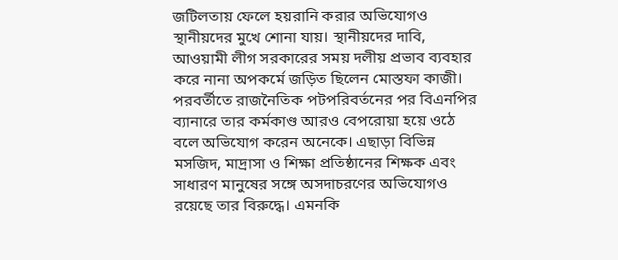জটিলতায় ফেলে হয়রানি করার অভিযোগও স্থানীয়দের মুখে শোনা যায়। স্থানীয়দের দাবি, আওয়ামী লীগ সরকারের সময় দলীয় প্রভাব ব্যবহার করে নানা অপকর্মে জড়িত ছিলেন মোস্তফা কাজী। পরবর্তীতে রাজনৈতিক পটপরিবর্তনের পর বিএনপির ব্যানারে তার কর্মকাণ্ড আরও বেপরোয়া হয়ে ওঠে বলে অভিযোগ করেন অনেকে। এছাড়া বিভিন্ন মসজিদ, মাদ্রাসা ও শিক্ষা প্রতিষ্ঠানের শিক্ষক এবং সাধারণ মানুষের সঙ্গে অসদাচরণের অভিযোগও রয়েছে তার বিরুদ্ধে। এমনকি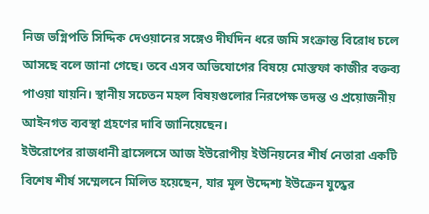নিজ ভগ্নিপতি সিদ্দিক দেওয়ানের সঙ্গেও দীর্ঘদিন ধরে জমি সংক্রান্ত বিরোধ চলে আসছে বলে জানা গেছে। তবে এসব অভিযোগের বিষয়ে মোস্তফা কাজীর বক্তব্য পাওয়া যায়নি। স্থানীয় সচেতন মহল বিষয়গুলোর নিরপেক্ষ তদন্ত ও প্রয়োজনীয় আইনগত ব্যবস্থা গ্রহণের দাবি জানিয়েছেন।
ইউরোপের রাজধানী ব্রাসেলসে আজ ইউরোপীয় ইউনিয়নের শীর্ষ নেতারা একটি বিশেষ শীর্ষ সম্মেলনে মিলিত হয়েছেন, যার মূল উদ্দেশ্য ইউক্রেন যুদ্ধের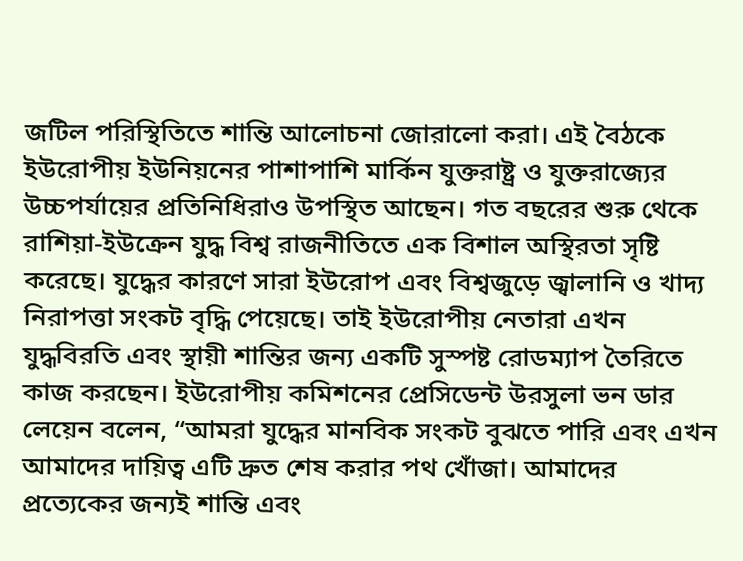জটিল পরিস্থিতিতে শান্তি আলোচনা জোরালো করা। এই বৈঠকে ইউরোপীয় ইউনিয়নের পাশাপাশি মার্কিন যুক্তরাষ্ট্র ও যুক্তরাজ্যের উচ্চপর্যায়ের প্রতিনিধিরাও উপস্থিত আছেন। গত বছরের শুরু থেকে রাশিয়া-ইউক্রেন যুদ্ধ বিশ্ব রাজনীতিতে এক বিশাল অস্থিরতা সৃষ্টি করেছে। যুদ্ধের কারণে সারা ইউরোপ এবং বিশ্বজুড়ে জ্বালানি ও খাদ্য নিরাপত্তা সংকট বৃদ্ধি পেয়েছে। তাই ইউরোপীয় নেতারা এখন যুদ্ধবিরতি এবং স্থায়ী শান্তির জন্য একটি সুস্পষ্ট রোডম্যাপ তৈরিতে কাজ করছেন। ইউরোপীয় কমিশনের প্রেসিডেন্ট উরসুলা ভন ডার লেয়েন বলেন, “আমরা যুদ্ধের মানবিক সংকট বুঝতে পারি এবং এখন আমাদের দায়িত্ব এটি দ্রুত শেষ করার পথ খোঁজা। আমাদের প্রত্যেকের জন্যই শান্তি এবং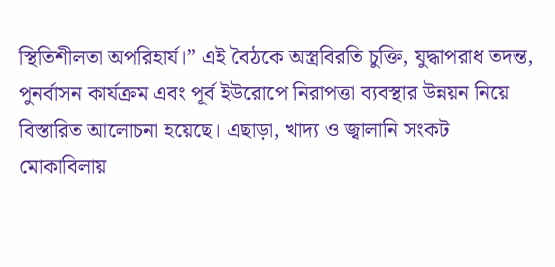স্থিতিশীলতা অপরিহার্য।” এই বৈঠকে অস্ত্রবিরতি চুক্তি, যুদ্ধাপরাধ তদন্ত, পুনর্বাসন কার্যক্রম এবং পূর্ব ইউরোপে নিরাপত্তা ব্যবস্থার উন্নয়ন নিয়ে বিস্তারিত আলোচনা হয়েছে। এছাড়া, খাদ্য ও জ্বালানি সংকট মোকাবিলায়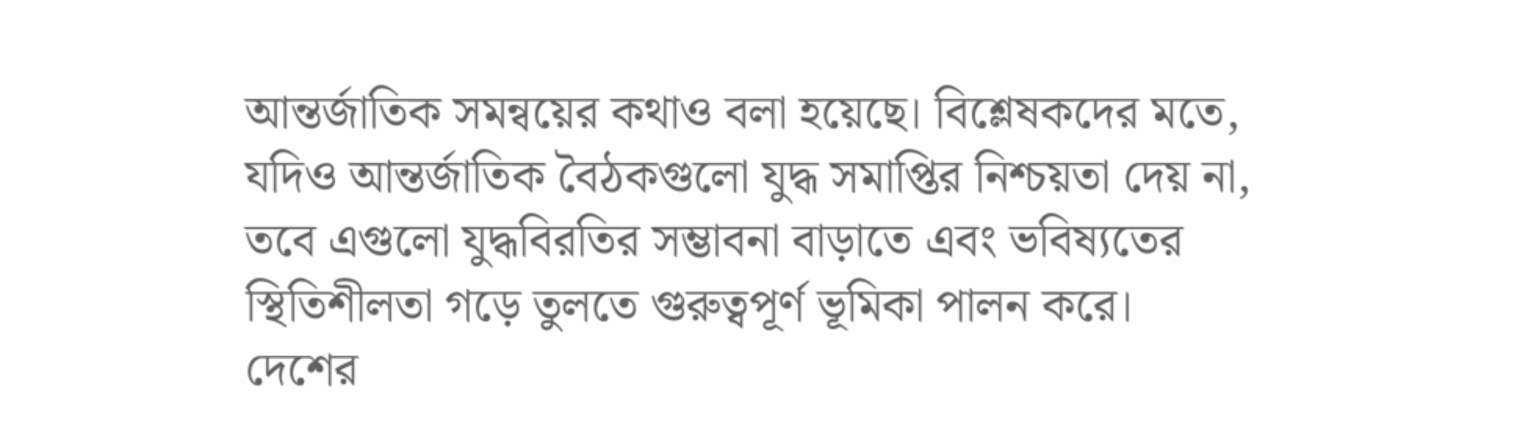আন্তর্জাতিক সমন্বয়ের কথাও বলা হয়েছে। বিশ্লেষকদের মতে, যদিও আন্তর্জাতিক বৈঠকগুলো যুদ্ধ সমাপ্তির নিশ্চয়তা দেয় না, তবে এগুলো যুদ্ধবিরতির সম্ভাবনা বাড়াতে এবং ভবিষ্যতের স্থিতিশীলতা গড়ে তুলতে গুরুত্বপূর্ণ ভূমিকা পালন করে।
দেশের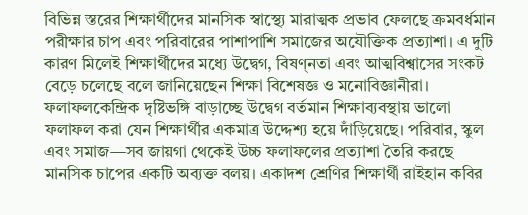বিভিন্ন স্তরের শিক্ষার্থীদের মানসিক স্বাস্থ্যে মারাত্মক প্রভাব ফেলছে ক্রমবর্ধমান পরীক্ষার চাপ এবং পরিবারের পাশাপাশি সমাজের অযৌক্তিক প্রত্যাশা। এ দুটি কারণ মিলেই শিক্ষার্থীদের মধ্যে উদ্বেগ, বিষণ্নতা এবং আত্মবিশ্বাসের সংকট বেড়ে চলেছে বলে জানিয়েছেন শিক্ষা বিশেষজ্ঞ ও মনোবিজ্ঞানীরা। ফলাফলকেন্দ্রিক দৃষ্টিভঙ্গি বাড়াচ্ছে উদ্বেগ বর্তমান শিক্ষাব্যবস্থায় ভালো ফলাফল করা যেন শিক্ষার্থীর একমাত্র উদ্দেশ্য হয়ে দাঁড়িয়েছে। পরিবার, স্কুল এবং সমাজ—সব জায়গা থেকেই উচ্চ ফলাফলের প্রত্যাশা তৈরি করছে মানসিক চাপের একটি অব্যক্ত বলয়। একাদশ শ্রেণির শিক্ষার্থী রাইহান কবির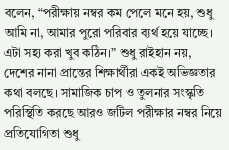বলেন, “পরীক্ষায় নম্বর কম পেলে মনে হয়, শুধু আমি না, আমার পুরো পরিবার ব্যর্থ হয়ে যাচ্ছে। এটা সহ্য করা খুব কঠিন।” শুধু রাইহান নয়, দেশের নানা প্রান্তের শিক্ষার্থীরা একই অভিজ্ঞতার কথা বলছে। সামাজিক চাপ ও তুলনার সংস্কৃতি পরিস্থিতি করছে আরও জটিল পরীক্ষার নম্বর নিয়ে প্রতিযোগিতা শুধু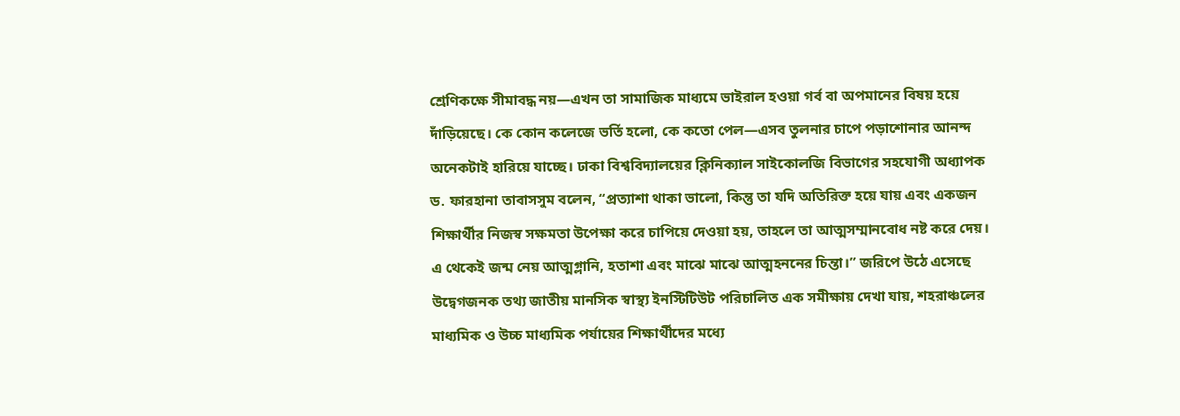শ্রেণিকক্ষে সীমাবদ্ধ নয়—এখন তা সামাজিক মাধ্যমে ভাইরাল হওয়া গর্ব বা অপমানের বিষয় হয়ে দাঁড়িয়েছে। কে কোন কলেজে ভর্তি হলো, কে কতো পেল—এসব তুলনার চাপে পড়াশোনার আনন্দ অনেকটাই হারিয়ে যাচ্ছে। ঢাকা বিশ্ববিদ্যালয়ের ক্লিনিক্যাল সাইকোলজি বিভাগের সহযোগী অধ্যাপক ড. ফারহানা তাবাসসুম বলেন, “প্রত্যাশা থাকা ভালো, কিন্তু তা যদি অতিরিক্ত হয়ে যায় এবং একজন শিক্ষার্থীর নিজস্ব সক্ষমতা উপেক্ষা করে চাপিয়ে দেওয়া হয়, তাহলে তা আত্মসম্মানবোধ নষ্ট করে দেয়। এ থেকেই জন্ম নেয় আত্মগ্লানি, হতাশা এবং মাঝে মাঝে আত্মহননের চিন্তা।” জরিপে উঠে এসেছে উদ্বেগজনক তথ্য জাতীয় মানসিক স্বাস্থ্য ইনস্টিটিউট পরিচালিত এক সমীক্ষায় দেখা যায়, শহরাঞ্চলের মাধ্যমিক ও উচ্চ মাধ্যমিক পর্যায়ের শিক্ষার্থীদের মধ্যে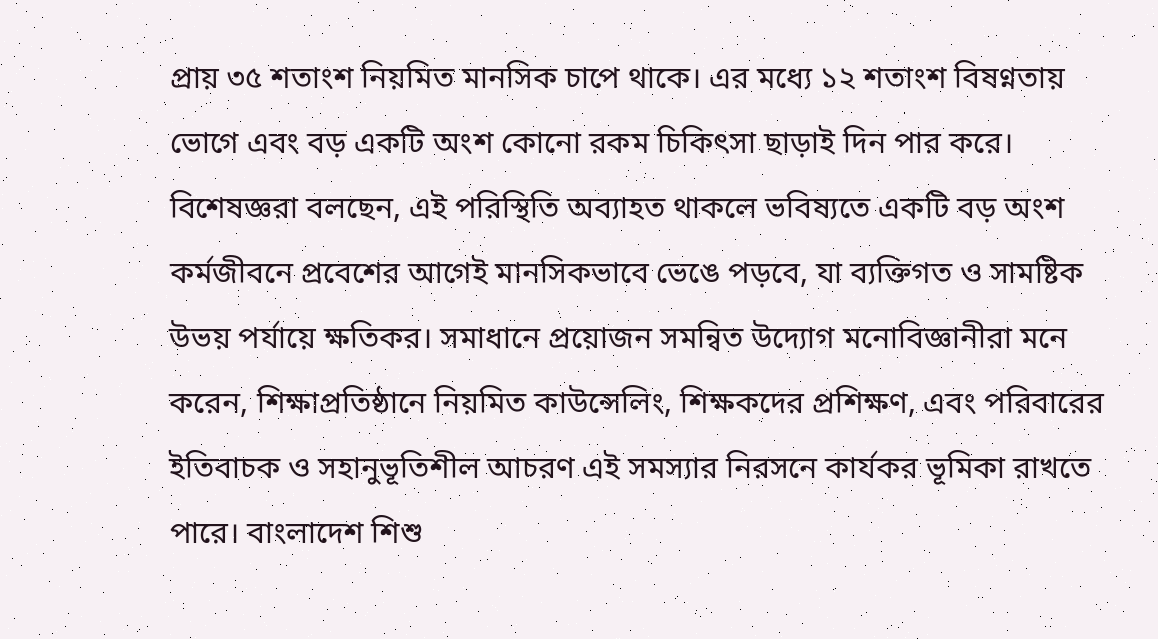প্রায় ৩৫ শতাংশ নিয়মিত মানসিক চাপে থাকে। এর মধ্যে ১২ শতাংশ বিষণ্নতায় ভোগে এবং বড় একটি অংশ কোনো রকম চিকিৎসা ছাড়াই দিন পার করে। বিশেষজ্ঞরা বলছেন, এই পরিস্থিতি অব্যাহত থাকলে ভবিষ্যতে একটি বড় অংশ কর্মজীবনে প্রবেশের আগেই মানসিকভাবে ভেঙে পড়বে, যা ব্যক্তিগত ও সামষ্টিক উভয় পর্যায়ে ক্ষতিকর। সমাধানে প্রয়োজন সমন্বিত উদ্যোগ মনোবিজ্ঞানীরা মনে করেন, শিক্ষাপ্রতিষ্ঠানে নিয়মিত কাউন্সেলিং, শিক্ষকদের প্রশিক্ষণ, এবং পরিবারের ইতিবাচক ও সহানুভূতিশীল আচরণ এই সমস্যার নিরসনে কার্যকর ভূমিকা রাখতে পারে। বাংলাদেশ শিশু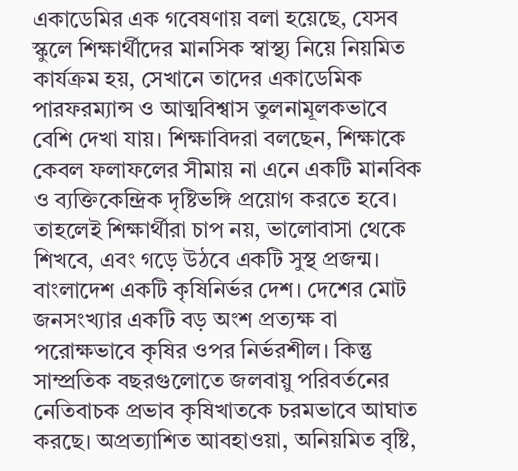একাডেমির এক গবেষণায় বলা হয়েছে, যেসব স্কুলে শিক্ষার্থীদের মানসিক স্বাস্থ্য নিয়ে নিয়মিত কার্যক্রম হয়, সেখানে তাদের একাডেমিক পারফরম্যান্স ও আত্মবিশ্বাস তুলনামূলকভাবে বেশি দেখা যায়। শিক্ষাবিদরা বলছেন, শিক্ষাকে কেবল ফলাফলের সীমায় না এনে একটি মানবিক ও ব্যক্তিকেন্দ্রিক দৃষ্টিভঙ্গি প্রয়োগ করতে হবে। তাহলেই শিক্ষার্থীরা চাপ নয়, ভালোবাসা থেকে শিখবে, এবং গড়ে উঠবে একটি সুস্থ প্রজন্ম।
বাংলাদেশ একটি কৃষিনির্ভর দেশ। দেশের মোট জনসংখ্যার একটি বড় অংশ প্রত্যক্ষ বা পরোক্ষভাবে কৃষির ওপর নির্ভরশীল। কিন্তু সাম্প্রতিক বছরগুলোতে জলবায়ু পরিবর্তনের নেতিবাচক প্রভাব কৃষিখাতকে চরমভাবে আঘাত করছে। অপ্রত্যাশিত আবহাওয়া, অনিয়মিত বৃষ্টি,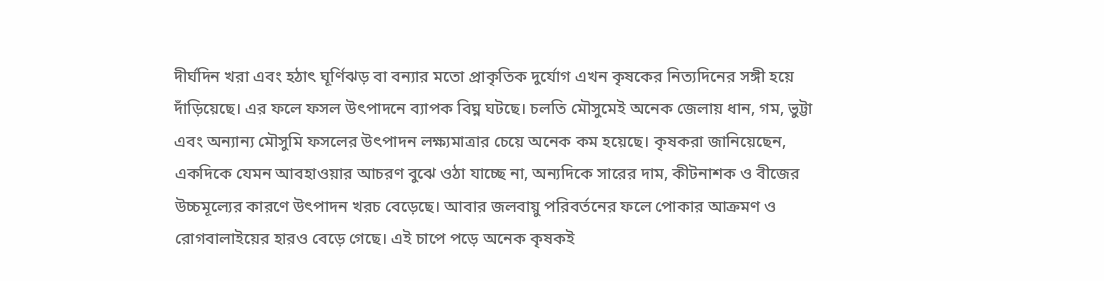দীর্ঘদিন খরা এবং হঠাৎ ঘূর্ণিঝড় বা বন্যার মতো প্রাকৃতিক দুর্যোগ এখন কৃষকের নিত্যদিনের সঙ্গী হয়ে দাঁড়িয়েছে। এর ফলে ফসল উৎপাদনে ব্যাপক বিঘ্ন ঘটছে। চলতি মৌসুমেই অনেক জেলায় ধান, গম, ভুট্টা এবং অন্যান্য মৌসুমি ফসলের উৎপাদন লক্ষ্যমাত্রার চেয়ে অনেক কম হয়েছে। কৃষকরা জানিয়েছেন, একদিকে যেমন আবহাওয়ার আচরণ বুঝে ওঠা যাচ্ছে না, অন্যদিকে সারের দাম, কীটনাশক ও বীজের উচ্চমূল্যের কারণে উৎপাদন খরচ বেড়েছে। আবার জলবায়ু পরিবর্তনের ফলে পোকার আক্রমণ ও রোগবালাইয়ের হারও বেড়ে গেছে। এই চাপে পড়ে অনেক কৃষকই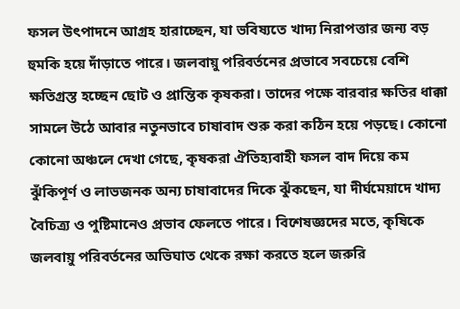ফসল উৎপাদনে আগ্রহ হারাচ্ছেন, যা ভবিষ্যতে খাদ্য নিরাপত্তার জন্য বড় হুমকি হয়ে দাঁড়াতে পারে। জলবায়ু পরিবর্তনের প্রভাবে সবচেয়ে বেশি ক্ষতিগ্রস্ত হচ্ছেন ছোট ও প্রান্তিক কৃষকরা। তাদের পক্ষে বারবার ক্ষতির ধাক্কা সামলে উঠে আবার নতুনভাবে চাষাবাদ শুরু করা কঠিন হয়ে পড়ছে। কোনো কোনো অঞ্চলে দেখা গেছে, কৃষকরা ঐতিহ্যবাহী ফসল বাদ দিয়ে কম ঝুঁকিপূর্ণ ও লাভজনক অন্য চাষাবাদের দিকে ঝুঁকছেন, যা দীর্ঘমেয়াদে খাদ্য বৈচিত্র্য ও পুষ্টিমানেও প্রভাব ফেলতে পারে। বিশেষজ্ঞদের মতে, কৃষিকে জলবায়ু পরিবর্তনের অভিঘাত থেকে রক্ষা করতে হলে জরুরি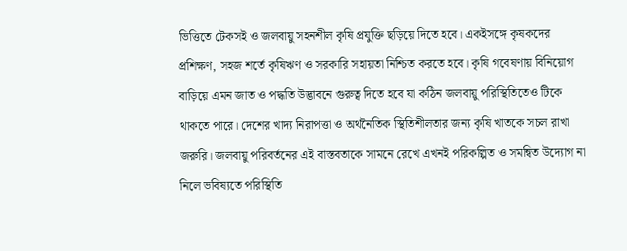ভিত্তিতে টেকসই ও জলবায়ু সহনশীল কৃষি প্রযুক্তি ছড়িয়ে দিতে হবে। একইসঙ্গে কৃষকদের প্রশিক্ষণ, সহজ শর্তে কৃষিঋণ ও সরকারি সহায়তা নিশ্চিত করতে হবে। কৃষি গবেষণায় বিনিয়োগ বাড়িয়ে এমন জাত ও পদ্ধতি উদ্ভাবনে গুরুত্ব দিতে হবে যা কঠিন জলবায়ু পরিস্থিতিতেও টিকে থাকতে পারে। দেশের খাদ্য নিরাপত্তা ও অর্থনৈতিক স্থিতিশীলতার জন্য কৃষি খাতকে সচল রাখা জরুরি। জলবায়ু পরিবর্তনের এই বাস্তবতাকে সামনে রেখে এখনই পরিকল্পিত ও সমন্বিত উদ্যোগ না নিলে ভবিষ্যতে পরিস্থিতি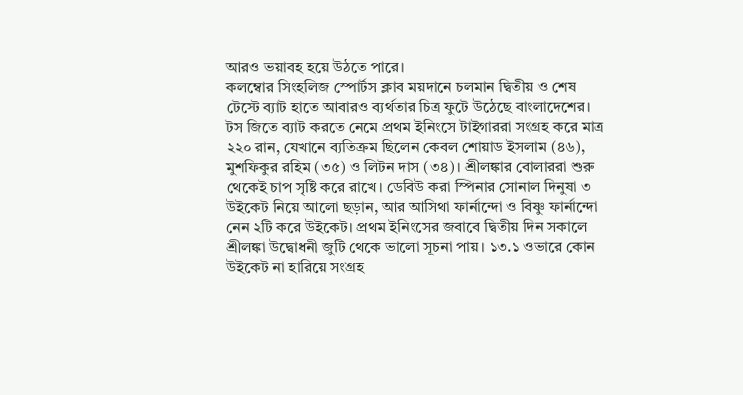আরও ভয়াবহ হয়ে উঠতে পারে।
কলম্বোর সিংহলিজ স্পোর্টস ক্লাব ময়দানে চলমান দ্বিতীয় ও শেষ টেস্টে ব্যাট হাতে আবারও ব্যর্থতার চিত্র ফুটে উঠেছে বাংলাদেশের। টস জিতে ব্যাট করতে নেমে প্রথম ইনিংসে টাইগাররা সংগ্রহ করে মাত্র ২২০ রান, যেখানে ব্যতিক্রম ছিলেন কেবল শোয়াড ইসলাম (৪৬), মুশফিকুর রহিম (৩৫) ও লিটন দাস (৩৪)। শ্রীলঙ্কার বোলাররা শুরু থেকেই চাপ সৃষ্টি করে রাখে। ডেবিউ করা স্পিনার সোনাল দিনুষা ৩ উইকেট নিয়ে আলো ছড়ান, আর আসিথা ফার্নান্দো ও বিষ্ণু ফার্নান্দো নেন ২টি করে উইকেট। প্রথম ইনিংসের জবাবে দ্বিতীয় দিন সকালে শ্রীলঙ্কা উদ্বোধনী জুটি থেকে ভালো সূচনা পায়। ১৩.১ ওভারে কোন উইকেট না হারিয়ে সংগ্রহ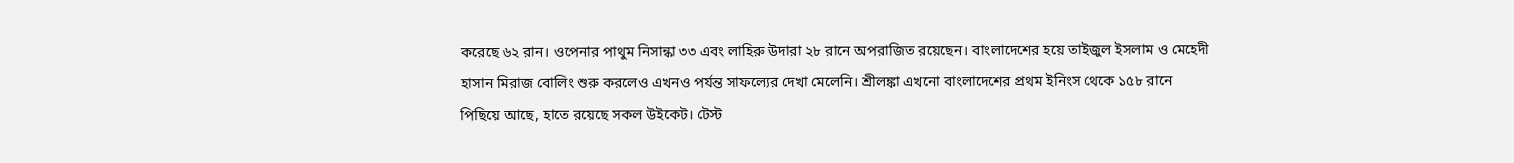করেছে ৬২ রান। ওপেনার পাথুম নিসান্কা ৩৩ এবং লাহিরু উদারা ২৮ রানে অপরাজিত রয়েছেন। বাংলাদেশের হয়ে তাইজুল ইসলাম ও মেহেদী হাসান মিরাজ বোলিং শুরু করলেও এখনও পর্যন্ত সাফল্যের দেখা মেলেনি। শ্রীলঙ্কা এখনো বাংলাদেশের প্রথম ইনিংস থেকে ১৫৮ রানে পিছিয়ে আছে, হাতে রয়েছে সকল উইকেট। টেস্ট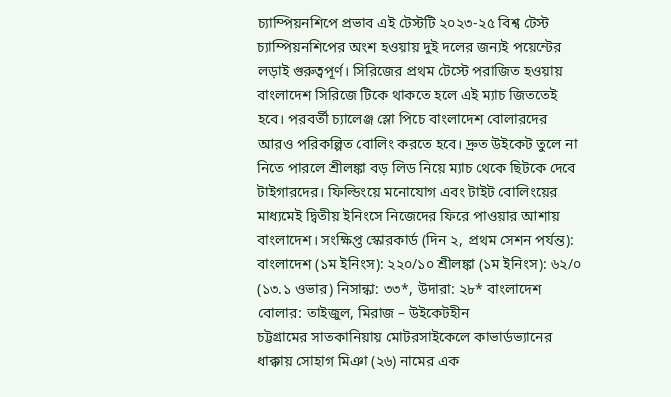চ্যাম্পিয়নশিপে প্রভাব এই টেস্টটি ২০২৩-২৫ বিশ্ব টেস্ট চ্যাম্পিয়নশিপের অংশ হওয়ায় দুই দলের জন্যই পয়েন্টের লড়াই গুরুত্বপূর্ণ। সিরিজের প্রথম টেস্টে পরাজিত হওয়ায় বাংলাদেশ সিরিজে টিকে থাকতে হলে এই ম্যাচ জিততেই হবে। পরবর্তী চ্যালেঞ্জ স্লো পিচে বাংলাদেশ বোলারদের আরও পরিকল্পিত বোলিং করতে হবে। দ্রুত উইকেট তুলে না নিতে পারলে শ্রীলঙ্কা বড় লিড নিয়ে ম্যাচ থেকে ছিটকে দেবে টাইগারদের। ফিল্ডিংয়ে মনোযোগ এবং টাইট বোলিংয়ের মাধ্যমেই দ্বিতীয় ইনিংসে নিজেদের ফিরে পাওয়ার আশায় বাংলাদেশ। সংক্ষিপ্ত স্কোরকার্ড (দিন ২, প্রথম সেশন পর্যন্ত): বাংলাদেশ (১ম ইনিংস): ২২০/১০ শ্রীলঙ্কা (১ম ইনিংস): ৬২/০ (১৩.১ ওভার) নিসান্কা: ৩৩*, উদারা: ২৮* বাংলাদেশ বোলার: তাইজুল, মিরাজ – উইকেটহীন
চট্টগ্রামের সাতকানিয়ায় মোটরসাইকেলে কাভার্ডভ্যানের ধাক্কায় সোহাগ মিঞা (২৬) নামের এক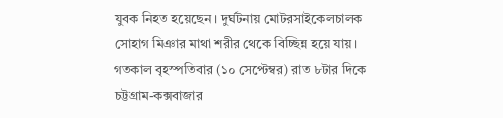যুবক নিহত হয়েছেন। দুর্ঘটনায় মোটরসাইকেলচালক সোহাগ মিঞার মাথা শরীর থেকে বিচ্ছিন্ন হয়ে যায়। গতকাল বৃহস্পতিবার (১০ সেপ্টেম্বর) রাত ৮টার দিকে চট্টগ্রাম-কক্সবাজার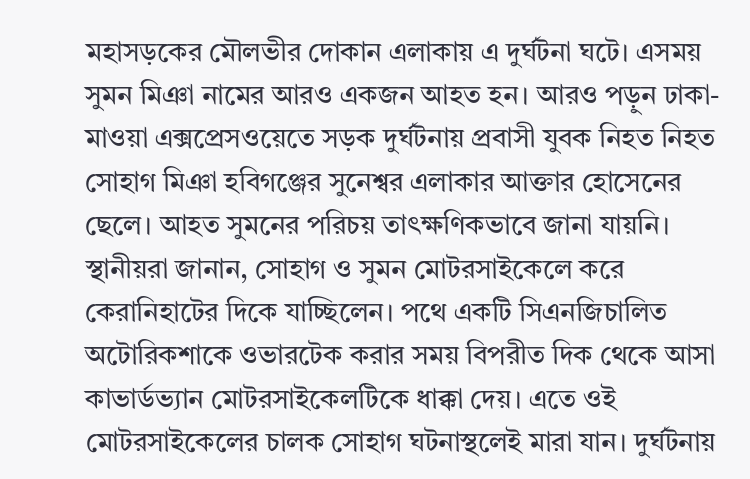মহাসড়কের মৌলভীর দোকান এলাকায় এ দুর্ঘটনা ঘটে। এসময় সুমন মিঞা নামের আরও একজন আহত হন। আরও পড়ুন ঢাকা-মাওয়া এক্সপ্রেসওয়েতে সড়ক দুর্ঘটনায় প্রবাসী যুবক নিহত নিহত সোহাগ মিঞা হবিগঞ্জের সুনেশ্বর এলাকার আক্তার হোসেনের ছেলে। আহত সুমনের পরিচয় তাৎক্ষণিকভাবে জানা যায়নি। স্থানীয়রা জানান, সোহাগ ও সুমন মোটরসাইকেলে করে কেরানিহাটের দিকে যাচ্ছিলেন। পথে একটি সিএনজিচালিত অটোরিকশাকে ওভারটেক করার সময় বিপরীত দিক থেকে আসা কাভার্ডভ্যান মোটরসাইকেলটিকে ধাক্কা দেয়। এতে ওই মোটরসাইকেলের চালক সোহাগ ঘটনাস্থলেই মারা যান। দুর্ঘটনায়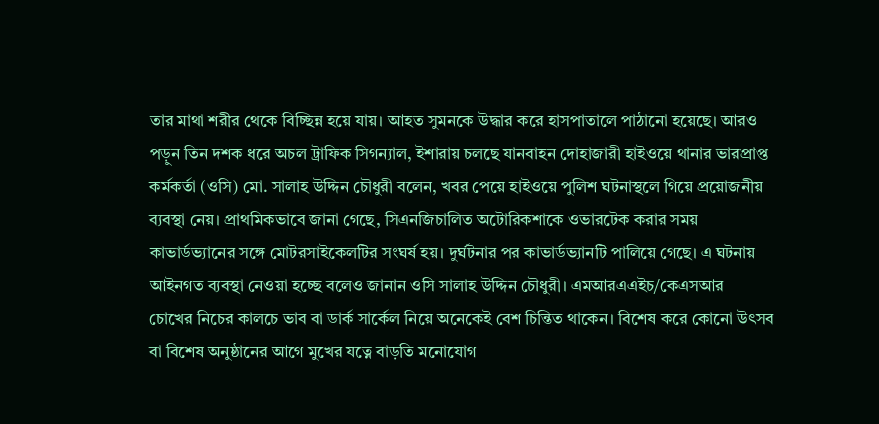তার মাথা শরীর থেকে বিচ্ছিন্ন হয়ে যায়। আহত সুমনকে উদ্ধার করে হাসপাতালে পাঠানো হয়েছে। আরও পড়ুন তিন দশক ধরে অচল ট্রাফিক সিগন্যাল, ইশারায় চলছে যানবাহন দোহাজারী হাইওয়ে থানার ভারপ্রাপ্ত কর্মকর্তা (ওসি) মো. সালাহ উদ্দিন চৌধুরী বলেন, খবর পেয়ে হাইওয়ে পুলিশ ঘটনাস্থলে গিয়ে প্রয়োজনীয় ব্যবস্থা নেয়। প্রাথমিকভাবে জানা গেছে, সিএনজিচালিত অটোরিকশাকে ওভারটেক করার সময় কাভার্ডভ্যানের সঙ্গে মোটরসাইকেলটির সংঘর্ষ হয়। দুর্ঘটনার পর কাভার্ডভ্যানটি পালিয়ে গেছে। এ ঘটনায় আইনগত ব্যবস্থা নেওয়া হচ্ছে বলেও জানান ওসি সালাহ উদ্দিন চৌধুরী। এমআরএএইচ/কেএসআর
চোখের নিচের কালচে ভাব বা ডার্ক সার্কেল নিয়ে অনেকেই বেশ চিন্তিত থাকেন। বিশেষ করে কোনো উৎসব বা বিশেষ অনুষ্ঠানের আগে মুখের যত্নে বাড়তি মনোযোগ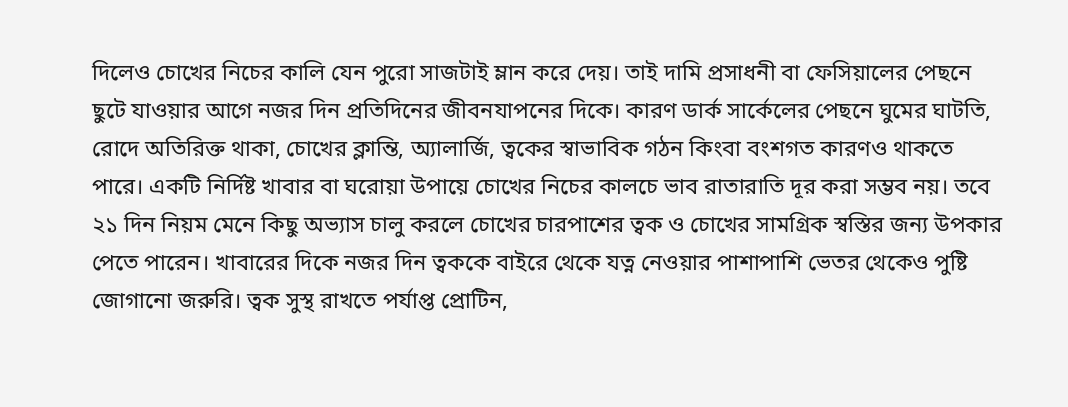দিলেও চোখের নিচের কালি যেন পুরো সাজটাই ম্লান করে দেয়। তাই দামি প্রসাধনী বা ফেসিয়ালের পেছনে ছুটে যাওয়ার আগে নজর দিন প্রতিদিনের জীবনযাপনের দিকে। কারণ ডার্ক সার্কেলের পেছনে ঘুমের ঘাটতি, রোদে অতিরিক্ত থাকা, চোখের ক্লান্তি, অ্যালার্জি, ত্বকের স্বাভাবিক গঠন কিংবা বংশগত কারণও থাকতে পারে। একটি নির্দিষ্ট খাবার বা ঘরোয়া উপায়ে চোখের নিচের কালচে ভাব রাতারাতি দূর করা সম্ভব নয়। তবে ২১ দিন নিয়ম মেনে কিছু অভ্যাস চালু করলে চোখের চারপাশের ত্বক ও চোখের সামগ্রিক স্বস্তির জন্য উপকার পেতে পারেন। খাবারের দিকে নজর দিন ত্বককে বাইরে থেকে যত্ন নেওয়ার পাশাপাশি ভেতর থেকেও পুষ্টি জোগানো জরুরি। ত্বক সুস্থ রাখতে পর্যাপ্ত প্রোটিন,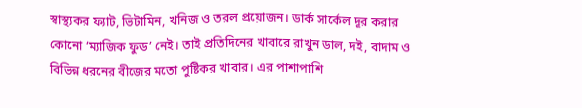স্বাস্থ্যকর ফ্যাট, ভিটামিন, খনিজ ও তরল প্রয়োজন। ডার্ক সার্কেল দূর করার কোনো ‘ম্যাজিক ফুড’ নেই। তাই প্রতিদিনের খাবারে রাখুন ডাল, দই, বাদাম ও বিভিন্ন ধরনের বীজের মতো পুষ্টিকর খাবার। এর পাশাপাশি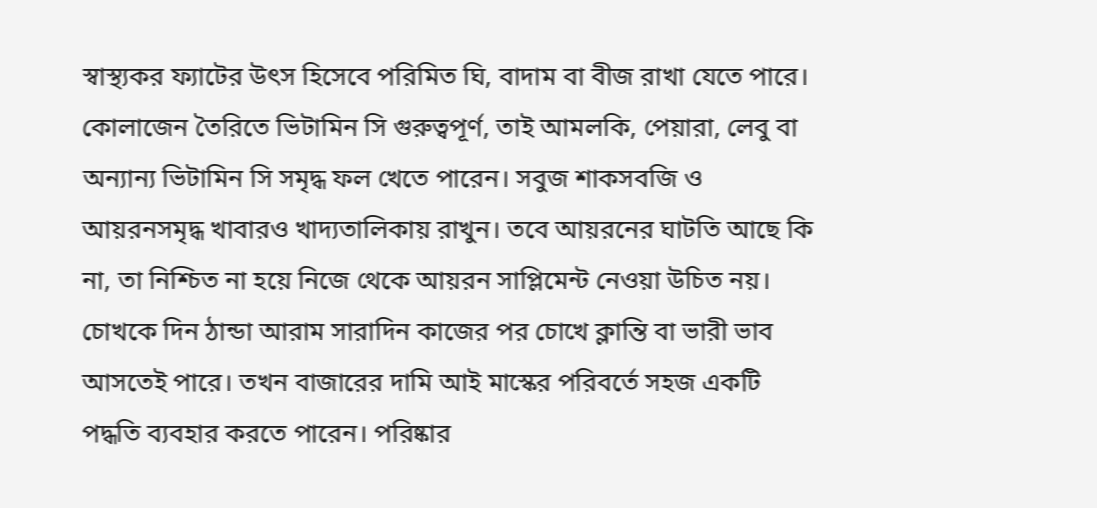স্বাস্থ্যকর ফ্যাটের উৎস হিসেবে পরিমিত ঘি, বাদাম বা বীজ রাখা যেতে পারে। কোলাজেন তৈরিতে ভিটামিন সি গুরুত্বপূর্ণ, তাই আমলকি, পেয়ারা, লেবু বা অন্যান্য ভিটামিন সি সমৃদ্ধ ফল খেতে পারেন। সবুজ শাকসবজি ও আয়রনসমৃদ্ধ খাবারও খাদ্যতালিকায় রাখুন। তবে আয়রনের ঘাটতি আছে কি না, তা নিশ্চিত না হয়ে নিজে থেকে আয়রন সাপ্লিমেন্ট নেওয়া উচিত নয়। চোখকে দিন ঠান্ডা আরাম সারাদিন কাজের পর চোখে ক্লান্তি বা ভারী ভাব আসতেই পারে। তখন বাজারের দামি আই মাস্কের পরিবর্তে সহজ একটি পদ্ধতি ব্যবহার করতে পারেন। পরিষ্কার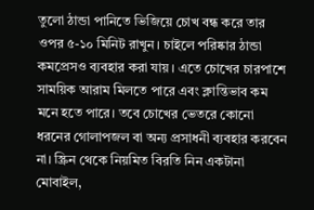তুলো ঠান্ডা পানিতে ভিজিয়ে চোখ বন্ধ করে তার ওপর ৫-১০ মিনিট রাখুন। চাইলে পরিষ্কার ঠান্ডা কমপ্রেসও ব্যবহার করা যায়। এতে চোখের চারপাশে সাময়িক আরাম মিলতে পারে এবং ক্লান্তিভাব কম মনে হতে পারে। তবে চোখের ভেতরে কোনো ধরনের গোলাপজল বা অন্য প্রসাধনী ব্যবহার করবেন না। স্ক্রিন থেকে নিয়মিত বিরতি নিন একটানা মোবাইল,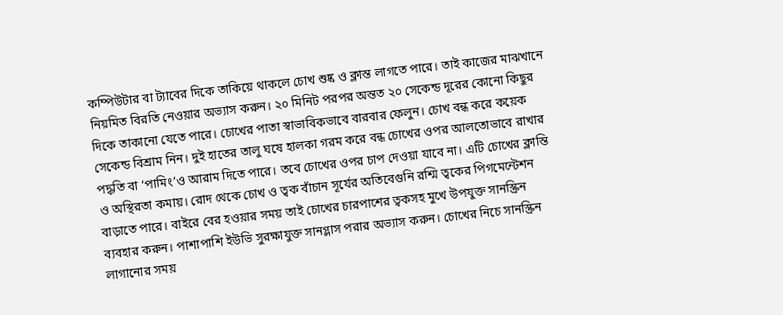কম্পিউটার বা ট্যাবের দিকে তাকিয়ে থাকলে চোখ শুষ্ক ও ক্লান্ত লাগতে পারে। তাই কাজের মাঝখানে নিয়মিত বিরতি নেওয়ার অভ্যাস করুন। ২০ মিনিট পরপর অন্তত ২০ সেকেন্ড দূরের কোনো কিছুর দিকে তাকানো যেতে পারে। চোখের পাতা স্বাভাবিকভাবে বারবার ফেলুন। চোখ বন্ধ করে কয়েক সেকেন্ড বিশ্রাম নিন। দুই হাতের তালু ঘষে হালকা গরম করে বন্ধ চোখের ওপর আলতোভাবে রাখার পদ্ধতি বা ‘পামিং’ও আরাম দিতে পারে। তবে চোখের ওপর চাপ দেওয়া যাবে না। এটি চোখের ক্লান্তি ও অস্থিরতা কমায়। রোদ থেকে চোখ ও ত্বক বাঁচান সূর্যের অতিবেগুনি রশ্মি ত্বকের পিগমেন্টেশন বাড়াতে পারে। বাইরে বের হওয়ার সময় তাই চোখের চারপাশের ত্বকসহ মুখে উপযুক্ত সানস্ক্রিন ব্যবহার করুন। পাশাপাশি ইউভি সুরক্ষাযুক্ত সানগ্লাস পরার অভ্যাস করুন। চোখের নিচে সানস্ক্রিন লাগানোর সময়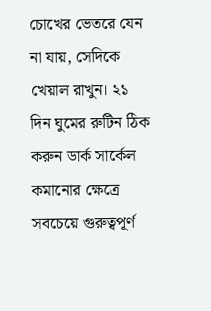চোখের ভেতরে যেন না যায়, সেদিকে খেয়াল রাখুন। ২১ দিন ঘুমের রুটিন ঠিক করুন ডার্ক সার্কেল কমানোর ক্ষেত্রে সবচেয়ে গুরুত্বপূর্ণ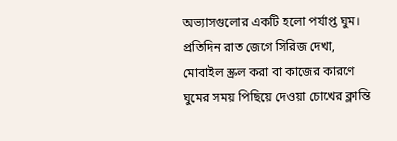অভ্যাসগুলোর একটি হলো পর্যাপ্ত ঘুম। প্রতিদিন রাত জেগে সিরিজ দেখা, মোবাইল স্ক্রল করা বা কাজের কারণে ঘুমের সময় পিছিয়ে দেওয়া চোখের ক্লান্তি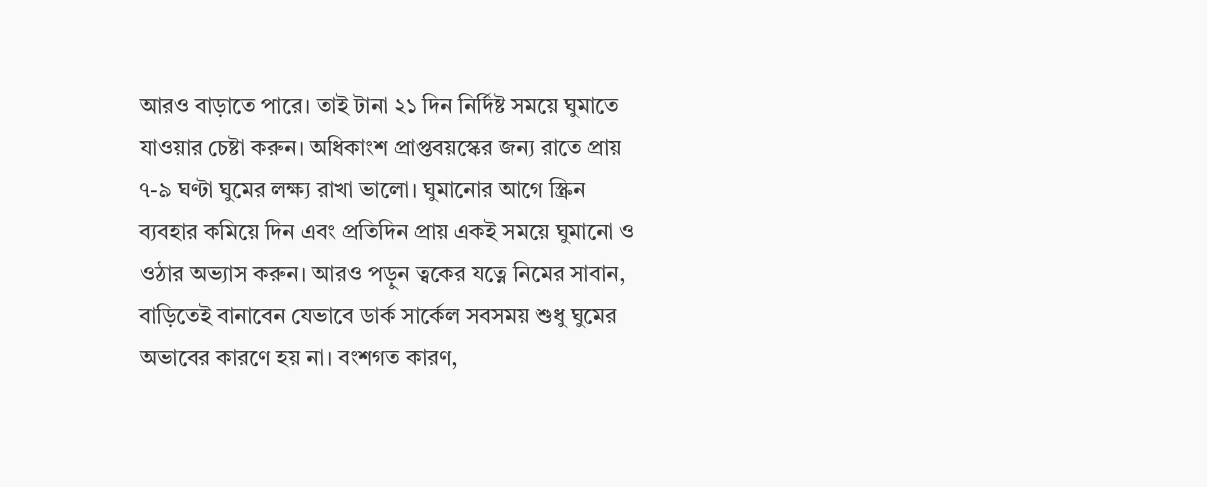আরও বাড়াতে পারে। তাই টানা ২১ দিন নির্দিষ্ট সময়ে ঘুমাতে যাওয়ার চেষ্টা করুন। অধিকাংশ প্রাপ্তবয়স্কের জন্য রাতে প্রায় ৭-৯ ঘণ্টা ঘুমের লক্ষ্য রাখা ভালো। ঘুমানোর আগে স্ক্রিন ব্যবহার কমিয়ে দিন এবং প্রতিদিন প্রায় একই সময়ে ঘুমানো ও ওঠার অভ্যাস করুন। আরও পড়ুন ত্বকের যত্নে নিমের সাবান, বাড়িতেই বানাবেন যেভাবে ডার্ক সার্কেল সবসময় শুধু ঘুমের অভাবের কারণে হয় না। বংশগত কারণ,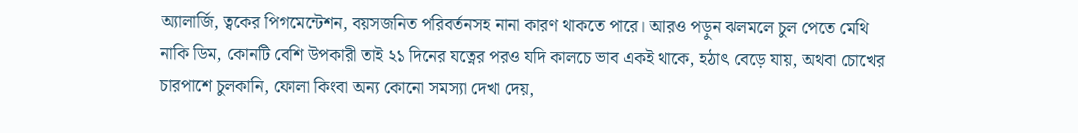অ্যালার্জি, ত্বকের পিগমেন্টেশন, বয়সজনিত পরিবর্তনসহ নানা কারণ থাকতে পারে। আরও পড়ুন ঝলমলে চুল পেতে মেথি নাকি ডিম, কোনটি বেশি উপকারী তাই ২১ দিনের যত্নের পরও যদি কালচে ভাব একই থাকে, হঠাৎ বেড়ে যায়, অথবা চোখের চারপাশে চুলকানি, ফোলা কিংবা অন্য কোনো সমস্যা দেখা দেয়,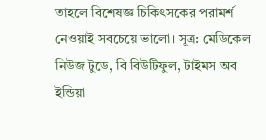তাহলে বিশেষজ্ঞ চিকিৎসকের পরামর্শ নেওয়াই সবচেয়ে ভালো। সূত্র: মেডিকেল নিউজ টুডে, বি বিউটিফুল, টাইমস অব ইন্ডিয়া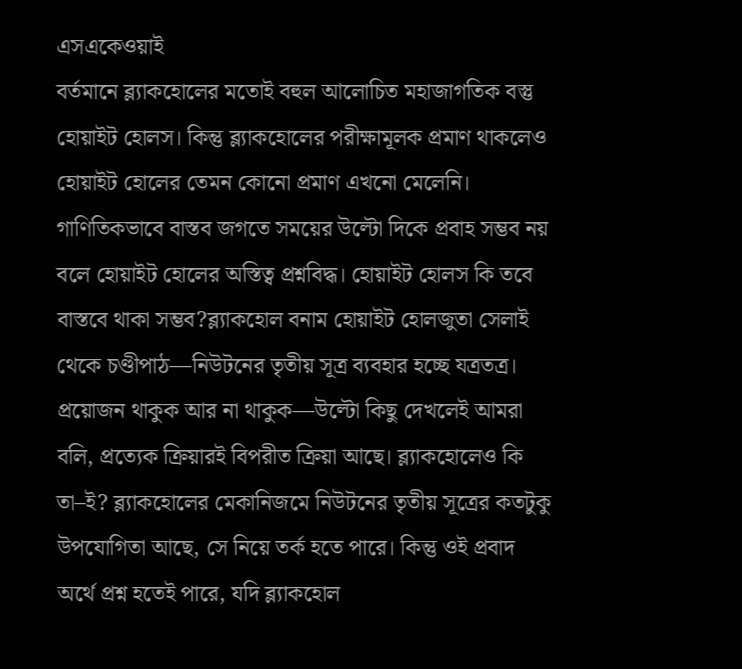এসএকেওয়াই
বর্তমানে ব্ল্যাকহোলের মতোই বহুল আলোচিত মহাজাগতিক বস্তু হোয়াইট হোলস। কিন্তু ব্ল্যাকহোলের পরীক্ষামূলক প্রমাণ থাকলেও হোয়াইট হোলের তেমন কোনো প্রমাণ এখনো মেলেনি। গাণিতিকভাবে বাস্তব জগতে সময়ের উল্টো দিকে প্রবাহ সম্ভব নয় বলে হোয়াইট হোলের অস্তিত্ব প্রশ্নবিদ্ধ। হোয়াইট হোলস কি তবে বাস্তবে থাকা সম্ভব?ব্ল্যাকহোল বনাম হোয়াইট হোলজুতা সেলাই থেকে চণ্ডীপাঠ—নিউটনের তৃতীয় সূত্র ব্যবহার হচ্ছে যত্রতত্র। প্রয়োজন থাকুক আর না থাকুক—উল্টো কিছু দেখলেই আমরা বলি, প্রত্যেক ক্রিয়ারই বিপরীত ক্রিয়া আছে। ব্ল্যাকহোলেও কি তা–ই? ব্ল্যাকহোলের মেকানিজমে নিউটনের তৃতীয় সূত্রের কতটুকু উপযোগিতা আছে, সে নিয়ে তর্ক হতে পারে। কিন্তু ওই প্রবাদ অর্থে প্রশ্ন হতেই পারে, যদি ব্ল্যাকহোল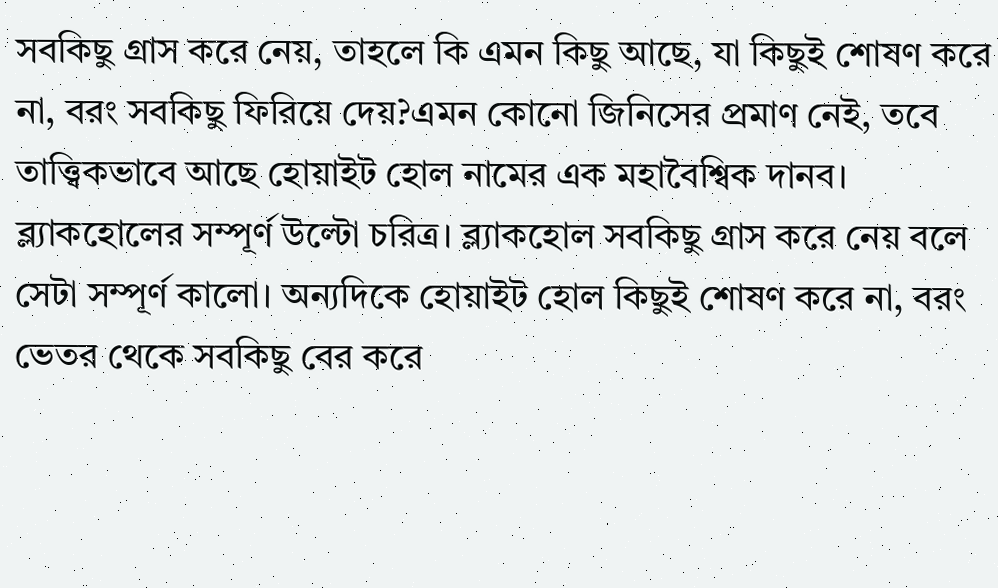সবকিছু গ্রাস করে নেয়, তাহলে কি এমন কিছু আছে, যা কিছুই শোষণ করে না, বরং সবকিছু ফিরিয়ে দেয়?এমন কোনো জিনিসের প্রমাণ নেই, তবে তাত্ত্বিকভাবে আছে হোয়াইট হোল নামের এক মহাবৈশ্বিক দানব। ব্ল্যাকহোলের সম্পূর্ণ উল্টো চরিত্র। ব্ল্যাকহোল সবকিছু গ্রাস করে নেয় বলে সেটা সম্পূর্ণ কালো। অন্যদিকে হোয়াইট হোল কিছুই শোষণ করে না, বরং ভেতর থেকে সবকিছু বের করে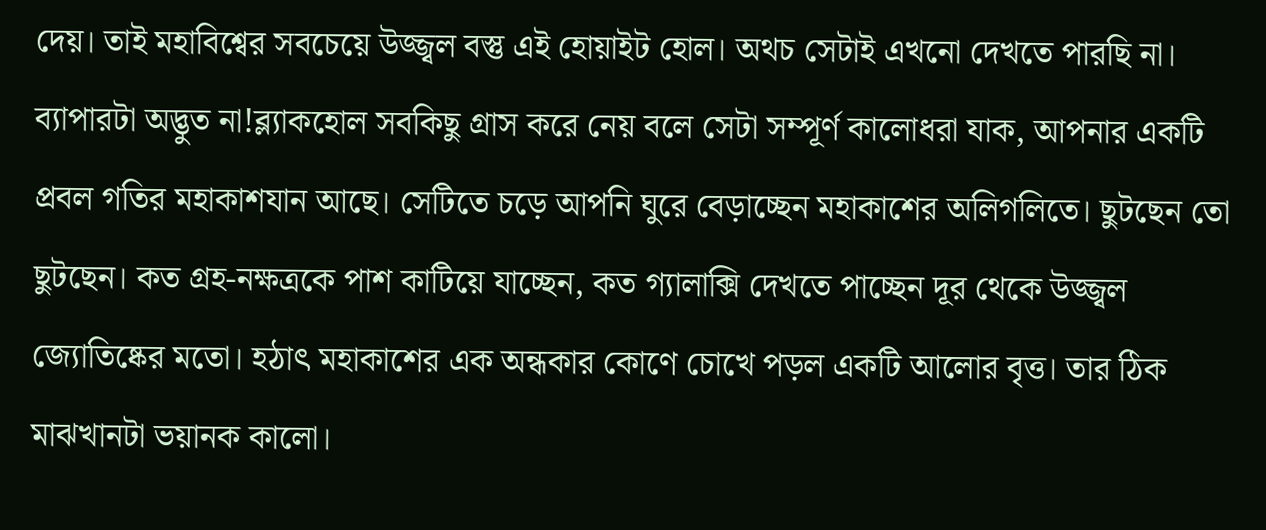দেয়। তাই মহাবিশ্বের সবচেয়ে উজ্জ্বল বস্তু এই হোয়াইট হোল। অথচ সেটাই এখনো দেখতে পারছি না। ব্যাপারটা অদ্ভুত না!ব্ল্যাকহোল সবকিছু গ্রাস করে নেয় বলে সেটা সম্পূর্ণ কালোধরা যাক, আপনার একটি প্রবল গতির মহাকাশযান আছে। সেটিতে চড়ে আপনি ঘুরে বেড়াচ্ছেন মহাকাশের অলিগলিতে। ছুটছেন তো ছুটছেন। কত গ্রহ-নক্ষত্রকে পাশ কাটিয়ে যাচ্ছেন, কত গ্যালাক্সি দেখতে পাচ্ছেন দূর থেকে উজ্জ্বল জ্যোতিষ্কের মতো। হঠাৎ মহাকাশের এক অন্ধকার কোণে চোখে পড়ল একটি আলোর বৃত্ত। তার ঠিক মাঝখানটা ভয়ানক কালো।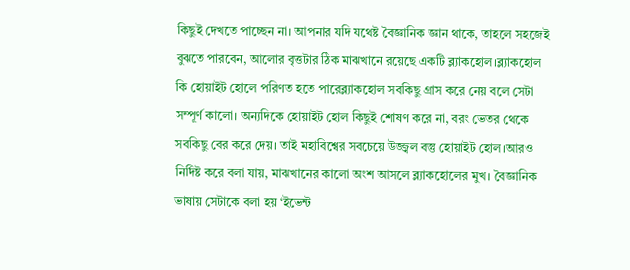কিছুই দেখতে পাচ্ছেন না। আপনার যদি যথেষ্ট বৈজ্ঞানিক জ্ঞান থাকে, তাহলে সহজেই বুঝতে পারবেন, আলোর বৃত্তটার ঠিক মাঝখানে রয়েছে একটি ব্ল্যাকহোল।ব্ল্যাকহোল কি হোয়াইট হোলে পরিণত হতে পারেব্ল্যাকহোল সবকিছু গ্রাস করে নেয় বলে সেটা সম্পূর্ণ কালো। অন্যদিকে হোয়াইট হোল কিছুই শোষণ করে না, বরং ভেতর থেকে সবকিছু বের করে দেয়। তাই মহাবিশ্বের সবচেয়ে উজ্জ্বল বস্তু হোয়াইট হোল।আরও নির্দিষ্ট করে বলা যায়, মাঝখানের কালো অংশ আসলে ব্ল্যাকহোলের মুখ। বৈজ্ঞানিক ভাষায় সেটাকে বলা হয় ‘ইভেন্ট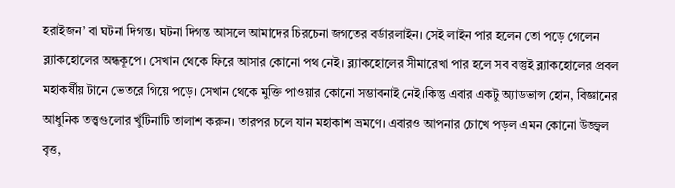হরাইজন’ বা ঘটনা দিগন্ত। ঘটনা দিগন্ত আসলে আমাদের চিরচেনা জগতের বর্ডারলাইন। সেই লাইন পার হলেন তো পড়ে গেলেন ব্ল্যাকহোলের অন্ধকূপে। সেখান থেকে ফিরে আসার কোনো পথ নেই। ব্ল্যাকহোলের সীমারেখা পার হলে সব বস্তুই ব্ল্যাকহোলের প্রবল মহাকর্ষীয় টানে ভেতরে গিয়ে পড়ে। সেখান থেকে মুক্তি পাওয়ার কোনো সম্ভাবনাই নেই।কিন্তু এবার একটু অ্যাডভান্স হোন, বিজ্ঞানের আধুনিক তত্ত্বগুলোর খুঁটিনাটি তালাশ করুন। তারপর চলে যান মহাকাশ ভ্রমণে। এবারও আপনার চোখে পড়ল এমন কোনো উজ্জ্বল বৃত্ত,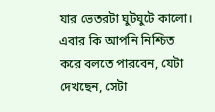যার ভেতরটা ঘুটঘুটে কালো। এবার কি আপনি নিশ্চিত করে বলতে পারবেন, যেটা দেখছেন, সেটা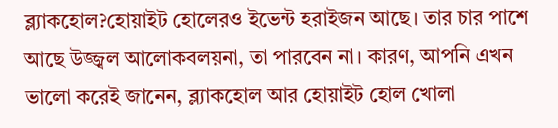ব্ল্যাকহোল?হোয়াইট হোলেরও ইভেন্ট হরাইজন আছে। তার চার পাশে আছে উজ্জ্বল আলোকবলয়না, তা পারবেন না। কারণ, আপনি এখন ভালো করেই জানেন, ব্ল্যাকহোল আর হোয়াইট হোল খোলা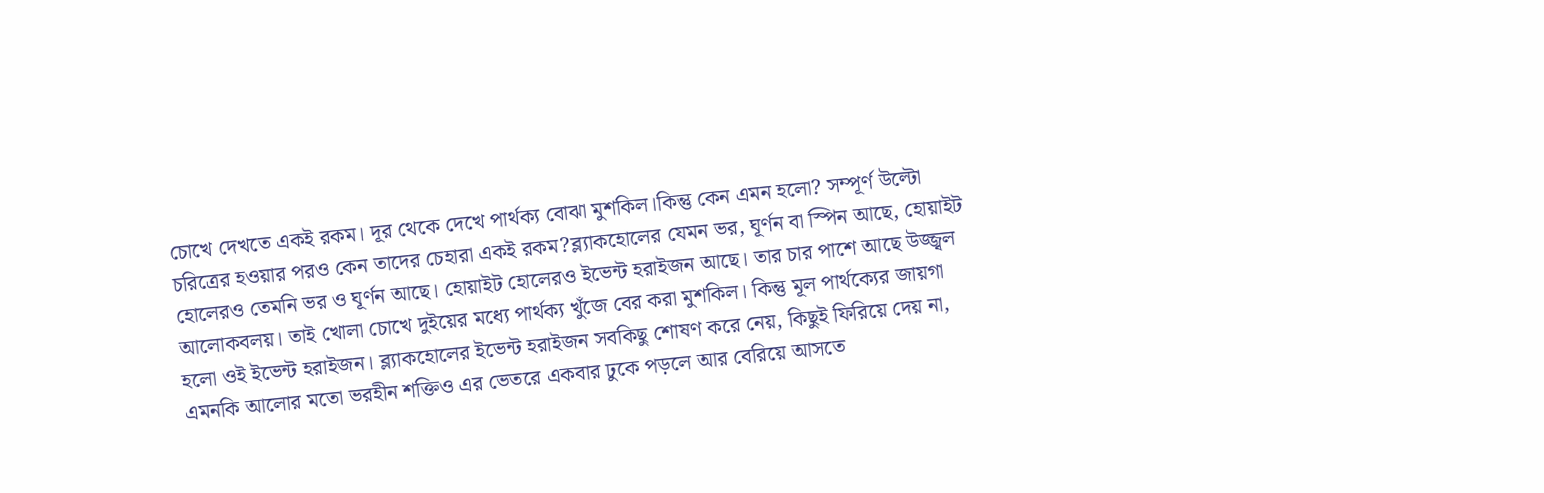চোখে দেখতে একই রকম। দূর থেকে দেখে পার্থক্য বোঝা মুশকিল।কিন্তু কেন এমন হলো? সম্পূর্ণ উল্টো চরিত্রের হওয়ার পরও কেন তাদের চেহারা একই রকম?ব্ল্যাকহোলের যেমন ভর, ঘূর্ণন বা স্পিন আছে, হোয়াইট হোলেরও তেমনি ভর ও ঘূর্ণন আছে। হোয়াইট হোলেরও ইভেন্ট হরাইজন আছে। তার চার পাশে আছে উজ্জ্বল আলোকবলয়। তাই খোলা চোখে দুইয়ের মধ্যে পার্থক্য খুঁজে বের করা মুশকিল। কিন্তু মূল পার্থক্যের জায়গা হলো ওই ইভেন্ট হরাইজন। ব্ল্যাকহোলের ইভেন্ট হরাইজন সবকিছু শোষণ করে নেয়, কিছুই ফিরিয়ে দেয় না, এমনকি আলোর মতো ভরহীন শক্তিও এর ভেতরে একবার ঢুকে পড়লে আর বেরিয়ে আসতে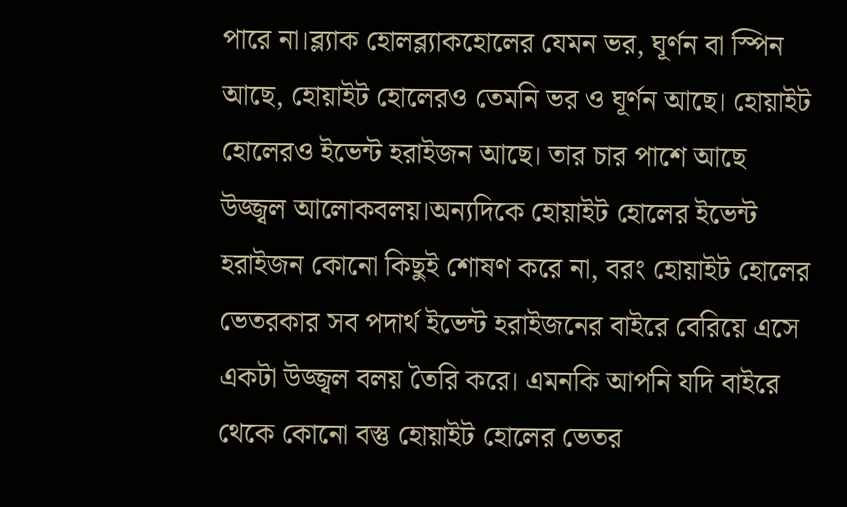পারে না।ব্ল্যাক হোলব্ল্যাকহোলের যেমন ভর, ঘূর্ণন বা স্পিন আছে, হোয়াইট হোলেরও তেমনি ভর ও ঘূর্ণন আছে। হোয়াইট হোলেরও ইভেন্ট হরাইজন আছে। তার চার পাশে আছে উজ্জ্বল আলোকবলয়।অন্যদিকে হোয়াইট হোলের ইভেন্ট হরাইজন কোনো কিছুই শোষণ করে না, বরং হোয়াইট হোলের ভেতরকার সব পদার্থ ইভেন্ট হরাইজনের বাইরে বেরিয়ে এসে একটা উজ্জ্বল বলয় তৈরি করে। এমনকি আপনি যদি বাইরে থেকে কোনো বস্তু হোয়াইট হোলের ভেতর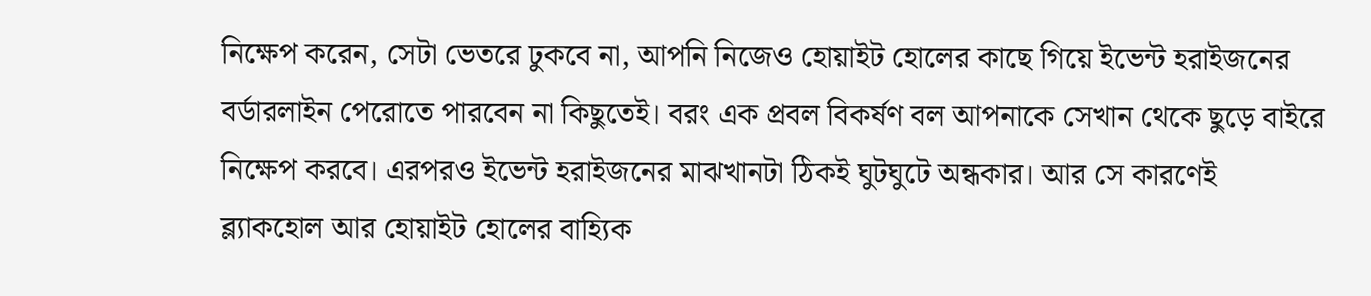নিক্ষেপ করেন, সেটা ভেতরে ঢুকবে না, আপনি নিজেও হোয়াইট হোলের কাছে গিয়ে ইভেন্ট হরাইজনের বর্ডারলাইন পেরোতে পারবেন না কিছুতেই। বরং এক প্রবল বিকর্ষণ বল আপনাকে সেখান থেকে ছুড়ে বাইরে নিক্ষেপ করবে। এরপরও ইভেন্ট হরাইজনের মাঝখানটা ঠিকই ঘুটঘুটে অন্ধকার। আর সে কারণেই ব্ল্যাকহোল আর হোয়াইট হোলের বাহ্যিক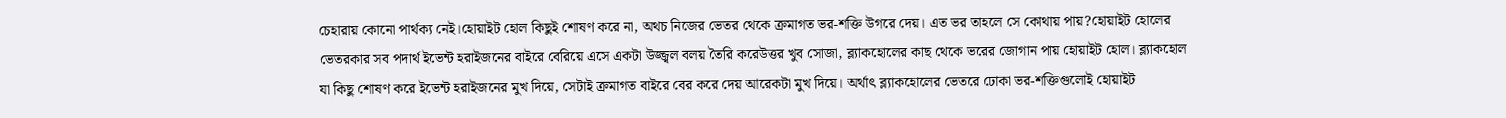চেহারায় কোনো পার্থক্য নেই।হোয়াইট হোল কিছুই শোষণ করে না, অথচ নিজের ভেতর থেকে ক্রমাগত ভর-শক্তি উগরে দেয়। এত ভর তাহলে সে কোথায় পায়?হোয়াইট হোলের ভেতরকার সব পদার্থ ইভেন্ট হরাইজনের বাইরে বেরিয়ে এসে একটা উজ্জ্বল বলয় তৈরি করেউত্তর খুব সোজা, ব্ল্যাকহোলের কাছ থেকে ভরের জোগান পায় হোয়াইট হোল। ব্ল্যাকহোল যা কিছু শোষণ করে ইভেন্ট হরাইজনের মুখ দিয়ে, সেটাই ক্রমাগত বাইরে বের করে দেয় আরেকটা মুখ দিয়ে। অর্থাৎ ব্ল্যাকহোলের ভেতরে ঢোকা ভর-শক্তিগুলোই হোয়াইট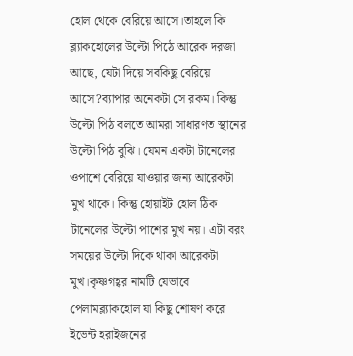হোল থেকে বেরিয়ে আসে।তাহলে কি ব্ল্যাকহোলের উল্টো পিঠে আরেক দরজা আছে, যেটা দিয়ে সবকিছু বেরিয়ে আসে?ব্যাপার অনেকটা সে রকম। কিন্তু উল্টো পিঠ বলতে আমরা সাধারণত স্থানের উল্টো পিঠ বুঝি। যেমন একটা টানেলের ওপাশে বেরিয়ে যাওয়ার জন্য আরেকটা মুখ থাকে। কিন্তু হোয়াইট হোল ঠিক টানেলের উল্টো পাশের মুখ নয়। এটা বরং সময়ের উল্টো দিকে থাকা আরেকটা মুখ।কৃষ্ণগহ্বর নামটি যেভাবে পেলামব্ল্যাকহোল যা কিছু শোষণ করে ইভেন্ট হরাইজনের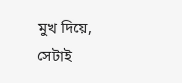মুখ দিয়ে, সেটাই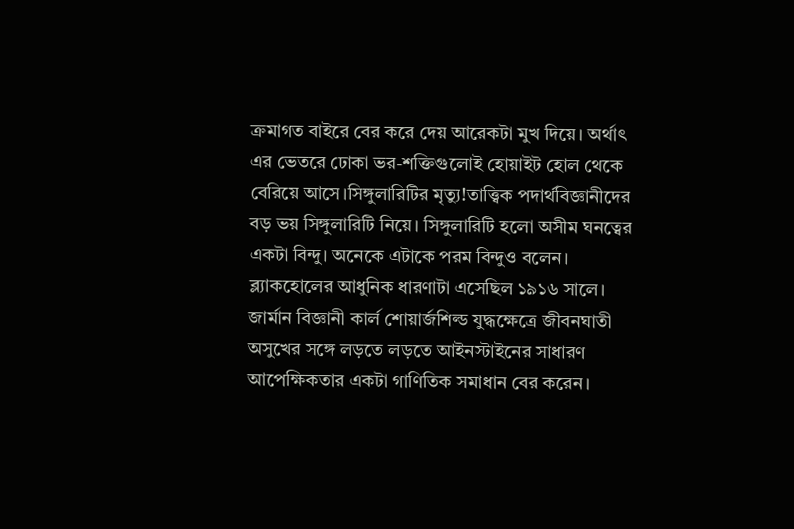ক্রমাগত বাইরে বের করে দেয় আরেকটা মুখ দিয়ে। অর্থাৎ এর ভেতরে ঢোকা ভর-শক্তিগুলোই হোয়াইট হোল থেকে বেরিয়ে আসে।সিঙ্গুলারিটির মৃত্যু!তাত্ত্বিক পদার্থবিজ্ঞানীদের বড় ভয় সিঙ্গুলারিটি নিয়ে। সিঙ্গুলারিটি হলো অসীম ঘনত্বের একটা বিন্দু। অনেকে এটাকে পরম বিন্দুও বলেন। ব্ল্যাকহোলের আধুনিক ধারণাটা এসেছিল ১৯১৬ সালে। জার্মান বিজ্ঞানী কার্ল শোয়ার্জশিল্ড যুদ্ধক্ষেত্রে জীবনঘাতী অসুখের সঙ্গে লড়তে লড়তে আইনস্টাইনের সাধারণ আপেক্ষিকতার একটা গাণিতিক সমাধান বের করেন।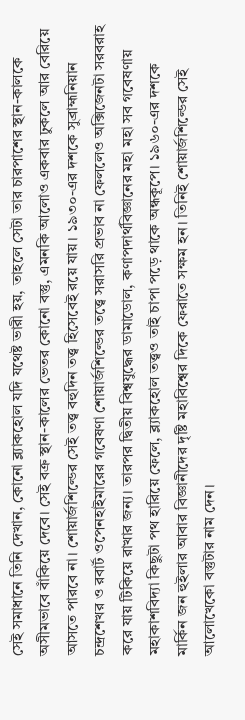সেই সমাধানে তিনি দেখান, কোনো ব্ল্যাকহোল যদি যথেষ্ট ভারী হয়, তাহলে সেটা তার চারপাশের স্থান-কালকে অসীমভাবে বাঁকিয়ে দেবে। সেই বক্র স্থান-কালের ভেতর কোনো বস্তু, এমনকি আলোও একবার ঢুকলে আর বেরিয়ে আসতে পারবে না। শোয়ার্জশিল্ডের সেই তত্ত্ব বহুদিন তত্ত্ব হিসেবেই রয়ে যায়। ১৯৩০-এর দশকে সুব্রাহ্মনিয়ান চন্দ্রশেখর ও রবার্ট ওপেনহাইমারের গবেষণা শোয়ার্জশিল্ডের তত্ত্বে সরাসরি প্রভাব না ফেললেও অক্সিজেনটা সরবরাহ করে যায় টিকিয়ে রাখার জন্য। তারপর দ্বিতীয় বিশ্বযুদ্ধের ডামাডোল, কণাপদার্থবিজ্ঞানের মহা মহা সব গবেষণায় মহাকাশবিদ্যা কিছুটা পথ হারিয়ে ফেলে, ব্ল্যাকহোল তত্ত্বও তাই চাপা পড়ে থাকে অন্ধকূপে। ১৯৬০-এর দশকে মার্কিন জন হুইলার আবার বিজ্ঞানীদের দৃষ্টি মহাবিশ্বের দিকে ফেরাতে সক্ষম হন। তিনিই শোয়ার্জশিল্ডের সেই আলোখেকো বস্তুটার নাম দেন।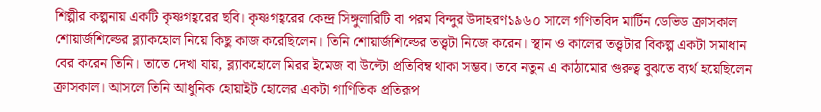শিল্পীর কল্পনায় একটি কৃষ্ণগহ্বরের ছবি। কৃষ্ণগহ্বরের কেন্দ্র সিঙ্গুলারিটি বা পরম বিন্দুর উদাহরণ১৯৬০ সালে গণিতবিদ মার্টিন ডেভিড ক্রাসকাল শোয়ার্জশিল্ডের ব্ল্যাকহোল নিয়ে কিছু কাজ করেছিলেন। তিনি শোয়ার্জশিল্ডের তত্ত্বটা নিজে করেন। স্থান ও কালের তত্ত্বটার বিকল্প একটা সমাধান বের করেন তিনি। তাতে দেখা যায়, ব্ল্যাকহোলে মিরর ইমেজ বা উল্টো প্রতিবিম্ব থাকা সম্ভব। তবে নতুন এ কাঠামোর গুরুত্ব বুঝতে ব্যর্থ হয়েছিলেন ক্রাসকাল। আসলে তিনি আধুনিক হোয়াইট হোলের একটা গাণিতিক প্রতিরূপ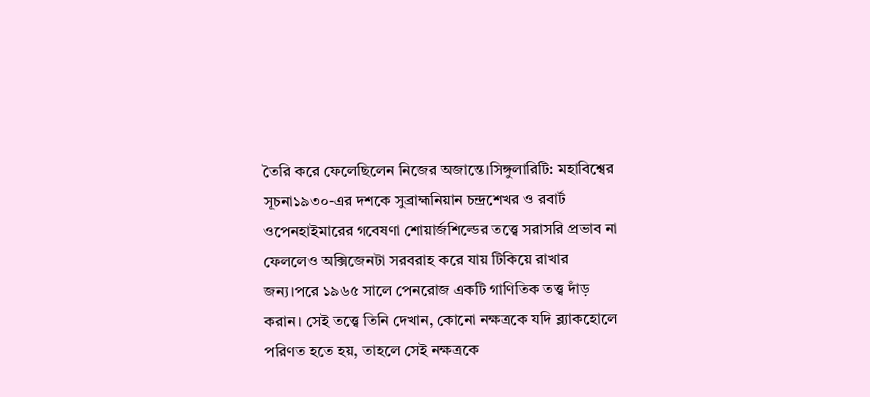তৈরি করে ফেলেছিলেন নিজের অজান্তে।সিঙ্গুলারিটি: মহাবিশ্বের সূচনা১৯৩০-এর দশকে সুব্রাহ্মনিয়ান চন্দ্রশেখর ও রবার্ট ওপেনহাইমারের গবেষণা শোয়ার্জশিল্ডের তত্ত্বে সরাসরি প্রভাব না ফেললেও অক্সিজেনটা সরবরাহ করে যায় টিকিয়ে রাখার জন্য।পরে ১৯৬৫ সালে পেনরোজ একটি গাণিতিক তত্ত্ব দাঁড় করান। সেই তত্ত্বে তিনি দেখান, কোনো নক্ষত্রকে যদি ব্ল্যাকহোলে পরিণত হতে হয়, তাহলে সেই নক্ষত্রকে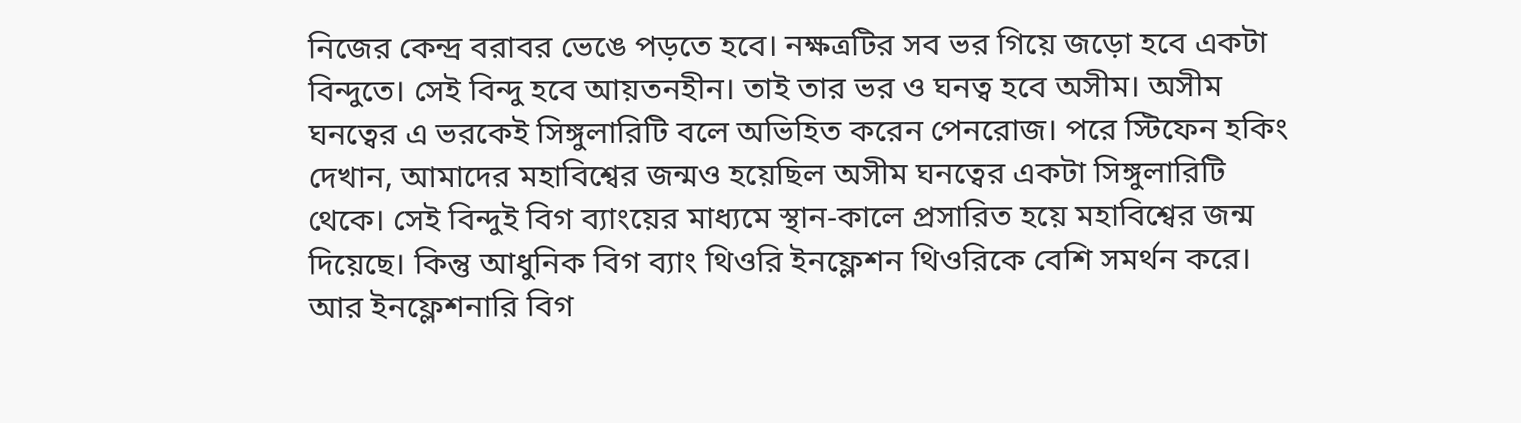নিজের কেন্দ্র বরাবর ভেঙে পড়তে হবে। নক্ষত্রটির সব ভর গিয়ে জড়ো হবে একটা বিন্দুতে। সেই বিন্দু হবে আয়তনহীন। তাই তার ভর ও ঘনত্ব হবে অসীম। অসীম ঘনত্বের এ ভরকেই সিঙ্গুলারিটি বলে অভিহিত করেন পেনরোজ। পরে স্টিফেন হকিং দেখান, আমাদের মহাবিশ্বের জন্মও হয়েছিল অসীম ঘনত্বের একটা সিঙ্গুলারিটি থেকে। সেই বিন্দুই বিগ ব্যাংয়ের মাধ্যমে স্থান-কালে প্রসারিত হয়ে মহাবিশ্বের জন্ম দিয়েছে। কিন্তু আধুনিক বিগ ব্যাং থিওরি ইনফ্লেশন থিওরিকে বেশি সমর্থন করে। আর ইনফ্লেশনারি বিগ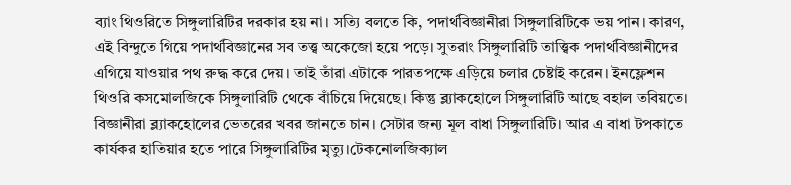ব্যাং থিওরিতে সিঙ্গুলারিটির দরকার হয় না। সত্যি বলতে কি, পদার্থবিজ্ঞানীরা সিঙ্গুলারিটিকে ভয় পান। কারণ, এই বিন্দুতে গিয়ে পদার্থবিজ্ঞানের সব তত্ত্ব অকেজো হয়ে পড়ে। সুতরাং সিঙ্গুলারিটি তাত্ত্বিক পদার্থবিজ্ঞানীদের এগিয়ে যাওয়ার পথ রুদ্ধ করে দেয়। তাই তাঁরা এটাকে পারতপক্ষে এড়িয়ে চলার চেষ্টাই করেন। ইনফ্লেশন থিওরি কসমোলজিকে সিঙ্গুলারিটি থেকে বাঁচিয়ে দিয়েছে। কিন্তু ব্ল্যাকহোলে সিঙ্গুলারিটি আছে বহাল তবিয়তে। বিজ্ঞানীরা ব্ল্যাকহোলের ভেতরের খবর জানতে চান। সেটার জন্য মূল বাধা সিঙ্গুলারিটি। আর এ বাধা টপকাতে কার্যকর হাতিয়ার হতে পারে সিঙ্গুলারিটির মৃত্যু।টেকনোলজিক্যাল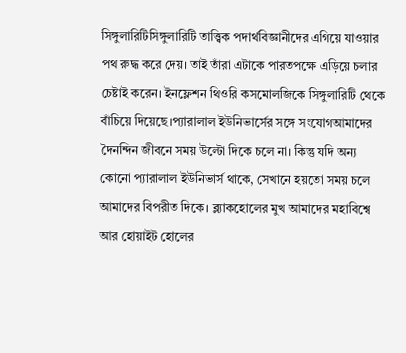সিঙ্গুলারিটিসিঙ্গুলারিটি তাত্ত্বিক পদার্থবিজ্ঞানীদের এগিয়ে যাওয়ার পথ রুদ্ধ করে দেয়। তাই তাঁরা এটাকে পারতপক্ষে এড়িয়ে চলার চেষ্টাই করেন। ইনফ্লেশন থিওরি কসমোলজিকে সিঙ্গুলারিটি থেকে বাঁচিয়ে দিয়েছে।প্যারালাল ইউনিভার্সের সঙ্গে সংযোগআমাদের দৈনন্দিন জীবনে সময় উল্টো দিকে চলে না। কিন্তু যদি অন্য কোনো প্যারালাল ইউনিভার্স থাকে, সেখানে হয়তো সময় চলে আমাদের বিপরীত দিকে। ব্ল্যাকহোলের মুখ আমাদের মহাবিশ্বে আর হোয়াইট হোলের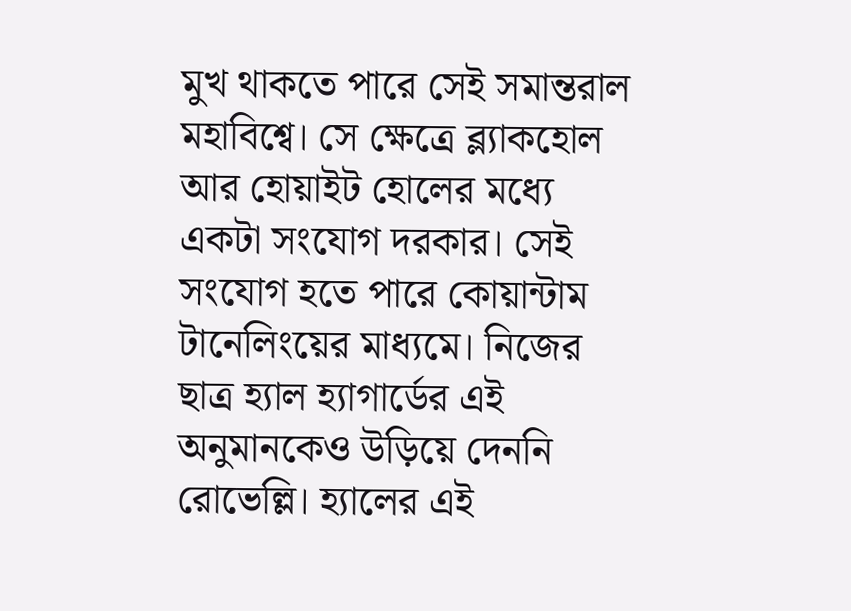মুখ থাকতে পারে সেই সমান্তরাল মহাবিশ্বে। সে ক্ষেত্রে ব্ল্যাকহোল আর হোয়াইট হোলের মধ্যে একটা সংযোগ দরকার। সেই সংযোগ হতে পারে কোয়ান্টাম টানেলিংয়ের মাধ্যমে। নিজের ছাত্র হ্যাল হ্যাগার্ডের এই অনুমানকেও উড়িয়ে দেননি রোভেল্লি। হ্যালের এই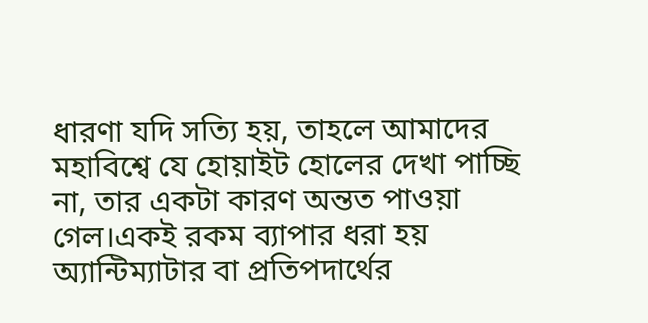ধারণা যদি সত্যি হয়, তাহলে আমাদের মহাবিশ্বে যে হোয়াইট হোলের দেখা পাচ্ছি না, তার একটা কারণ অন্তত পাওয়া গেল।একই রকম ব্যাপার ধরা হয় অ্যান্টিম্যাটার বা প্রতিপদার্থের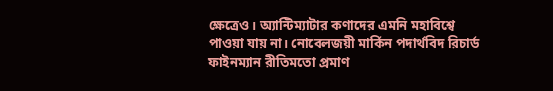ক্ষেত্রেও। অ্যান্টিম্যাটার কণাদের এমনি মহাবিশ্বে পাওয়া যায় না। নোবেলজয়ী মার্কিন পদার্থবিদ রিচার্ড ফাইনম্যান রীতিমতো প্রমাণ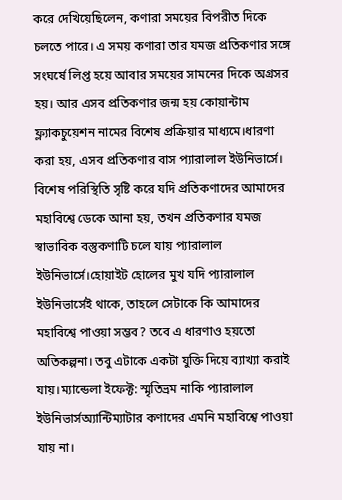করে দেখিয়েছিলেন, কণারা সময়ের বিপরীত দিকে চলতে পারে। এ সময় কণারা তার যমজ প্রতিকণার সঙ্গে সংঘর্ষে লিপ্ত হয়ে আবার সময়ের সামনের দিকে অগ্রসর হয়। আর এসব প্রতিকণার জন্ম হয় কোয়ান্টাম ফ্ল্যাকচুয়েশন নামের বিশেষ প্রক্রিয়ার মাধ্যমে।ধারণা করা হয়, এসব প্রতিকণার বাস প্যারালাল ইউনিভার্সে। বিশেষ পরিস্থিতি সৃষ্টি করে যদি প্রতিকণাদের আমাদের মহাবিশ্বে ডেকে আনা হয়, তখন প্রতিকণার যমজ স্বাভাবিক বস্তুকণাটি চলে যায় প্যারালাল ইউনিভার্সে।হোয়াইট হোলের মুখ যদি প্যারালাল ইউনিভার্সেই থাকে, তাহলে সেটাকে কি আমাদের মহাবিশ্বে পাওয়া সম্ভব? তবে এ ধারণাও হয়তো অতিকল্পনা। তবু এটাকে একটা যুক্তি দিয়ে ব্যাখ্যা করাই যায়।ম্যান্ডেলা ইফেক্ট: স্মৃতিভ্রম নাকি প্যারালাল ইউনিভার্সঅ্যান্টিম্যাটার কণাদের এমনি মহাবিশ্বে পাওয়া যায় না।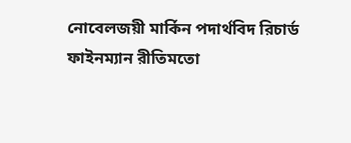নোবেলজয়ী মার্কিন পদার্থবিদ রিচার্ড ফাইনম্যান রীতিমতো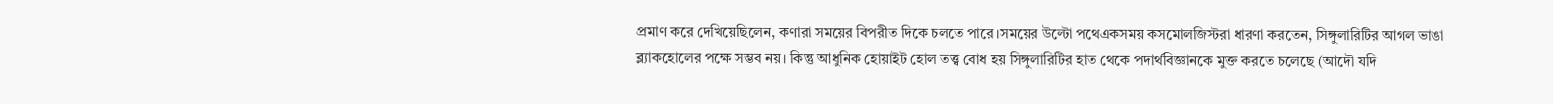প্রমাণ করে দেখিয়েছিলেন, কণারা সময়ের বিপরীত দিকে চলতে পারে।সময়ের উল্টো পথেএকসময় কসমোলজিস্টরা ধারণা করতেন, সিঙ্গুলারিটির আগল ভাঙা ব্ল্যাকহোলের পক্ষে সম্ভব নয়। কিন্তু আধুনিক হোয়াইট হোল তত্ত্ব বোধ হয় সিঙ্গুলারিটির হাত থেকে পদার্থবিজ্ঞানকে মুক্ত করতে চলেছে (আদৌ যদি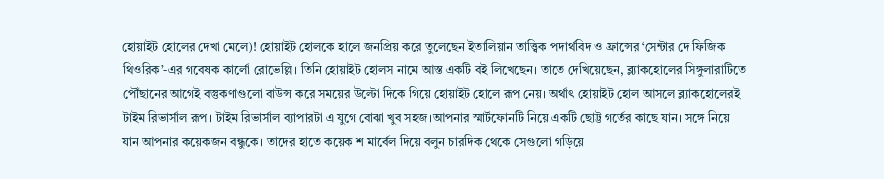হোয়াইট হোলের দেখা মেলে)! হোয়াইট হোলকে হালে জনপ্রিয় করে তুলেছেন ইতালিয়ান তাত্ত্বিক পদার্থবিদ ও ফ্রান্সের ‘সেন্টার দে ফিজিক থিওরিক’-এর গবেষক কার্লো রোভেল্লি। তিনি হোয়াইট হোলস নামে আস্ত একটি বই লিখেছেন। তাতে দেখিয়েছেন, ব্ল্যাকহোলের সিঙ্গুলারাটিতে পৌঁছানের আগেই বস্তুকণাগুলো বাউন্স করে সময়ের উল্টো দিকে গিয়ে হোয়াইট হোলে রূপ নেয়। অর্থাৎ হোয়াইট হোল আসলে ব্ল্যাকহোলেরই টাইম রিভার্সাল রূপ। টাইম রিভার্সাল ব্যাপারটা এ যুগে বোঝা খুব সহজ।আপনার স্মার্টফোনটি নিয়ে একটি ছোট্ট গর্তের কাছে যান। সঙ্গে নিয়ে যান আপনার কয়েকজন বন্ধুকে। তাদের হাতে কয়েক শ মার্বেল দিয়ে বলুন চারদিক থেকে সেগুলো গড়িয়ে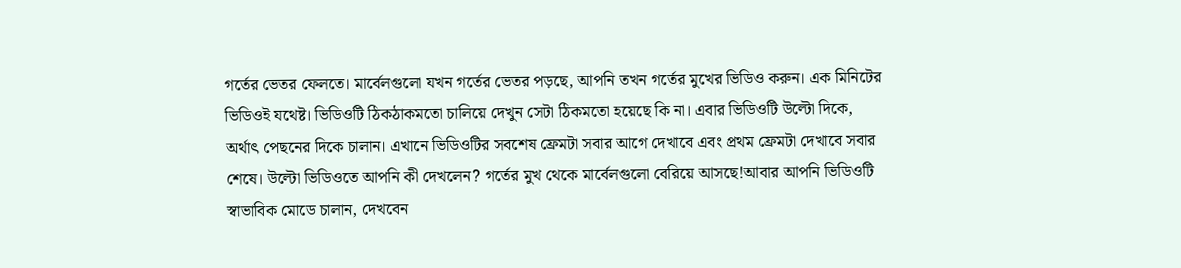গর্তের ভেতর ফেলতে। মার্বেলগুলো যখন গর্তের ভেতর পড়ছে, আপনি তখন গর্তের মুখের ভিডিও করুন। এক মিনিটের ভিডিওই যথেষ্ট। ভিডিওটি ঠিকঠাকমতো চালিয়ে দেখুন সেটা ঠিকমতো হয়েছে কি না। এবার ভিডিওটি উল্টো দিকে, অর্থাৎ পেছনের দিকে চালান। এখানে ভিডিওটির সবশেষ ফ্রেমটা সবার আগে দেখাবে এবং প্রথম ফ্রেমটা দেখাবে সবার শেষে। উল্টো ভিডিওতে আপনি কী দেখলেন? গর্তের মুখ থেকে মার্বেলগুলো বেরিয়ে আসছে!আবার আপনি ভিডিওটি স্বাভাবিক মোডে চালান, দেখবেন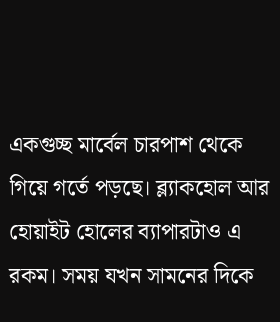একগুচ্ছ মার্বেল চারপাশ থেকে গিয়ে গর্তে পড়ছে। ব্ল্যাকহোল আর হোয়াইট হোলের ব্যাপারটাও এ রকম। সময় যখন সামনের দিকে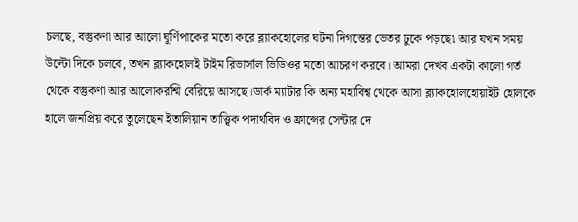চলছে, বস্তুকণা আর আলো ঘূর্ণিপাকের মতো করে ব্ল্যাকহোলের ঘটনা দিগন্তের ভেতর ঢুকে পড়ছে৷ আর যখন সময় উল্টো দিকে চলবে, তখন ব্ল্যাকহোলই টাইম রিভার্সাল ভিডিওর মতো আচরণ করবে। আমরা দেখব একটা কালো গর্ত থেকে বস্তুকণা আর আলোকরশ্মি বেরিয়ে আসছে।ডার্ক ম্যাটার কি অন্য মহাবিশ্ব থেকে আসা ব্ল্যাকহোলহোয়াইট হোলকে হালে জনপ্রিয় করে তুলেছেন ইতালিয়ান তাত্ত্বিক পদার্থবিদ ও ফ্রান্সের সেন্টার দে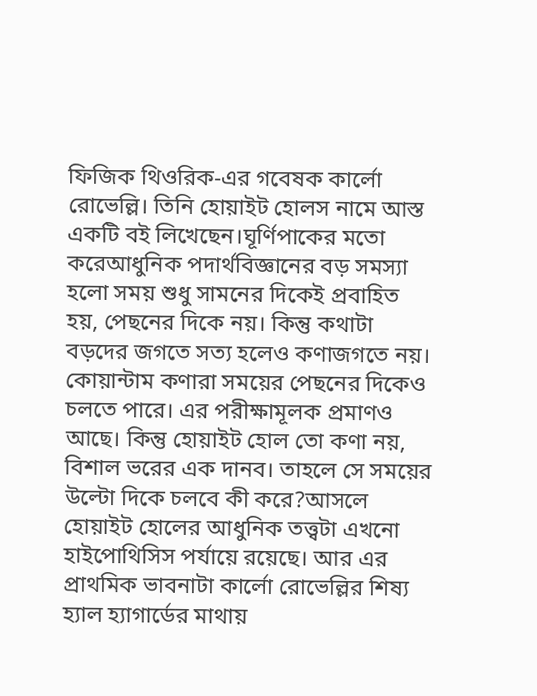ফিজিক থিওরিক-এর গবেষক কার্লো রোভেল্লি। তিনি হোয়াইট হোলস নামে আস্ত একটি বই লিখেছেন।ঘূর্ণিপাকের মতো করেআধুনিক পদার্থবিজ্ঞানের বড় সমস্যা হলো সময় শুধু সামনের দিকেই প্রবাহিত হয়, পেছনের দিকে নয়। কিন্তু কথাটা বড়দের জগতে সত্য হলেও কণাজগতে নয়। কোয়ান্টাম কণারা সময়ের পেছনের দিকেও চলতে পারে। এর পরীক্ষামূলক প্রমাণও আছে। কিন্তু হোয়াইট হোল তো কণা নয়, বিশাল ভরের এক দানব। তাহলে সে সময়ের উল্টো দিকে চলবে কী করে?আসলে হোয়াইট হোলের আধুনিক তত্ত্বটা এখনো হাইপোথিসিস পর্যায়ে রয়েছে। আর এর প্রাথমিক ভাবনাটা কার্লো রোভেল্লির শিষ্য হ্যাল হ্যাগার্ডের মাথায়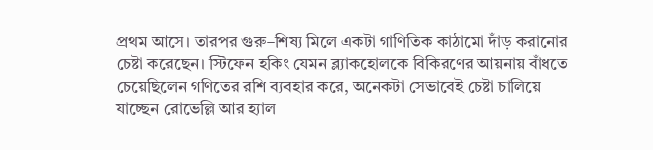প্রথম আসে। তারপর গুরু–শিষ্য মিলে একটা গাণিতিক কাঠামো দাঁড় করানোর চেষ্টা করেছেন। স্টিফেন হকিং যেমন ব্ল্যাকহোলকে বিকিরণের আয়নায় বাঁধতে চেয়েছিলেন গণিতের রশি ব্যবহার করে, অনেকটা সেভাবেই চেষ্টা চালিয়ে যাচ্ছেন রোভেল্লি আর হ্যাল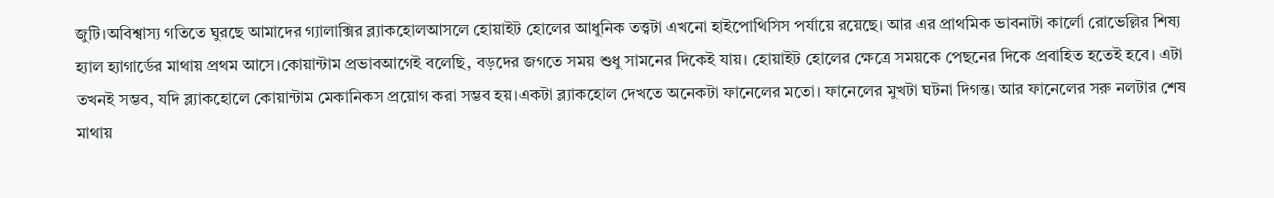জুটি।অবিশ্বাস্য গতিতে ঘুরছে আমাদের গ্যালাক্সির ব্ল্যাকহোলআসলে হোয়াইট হোলের আধুনিক তত্ত্বটা এখনো হাইপোথিসিস পর্যায়ে রয়েছে। আর এর প্রাথমিক ভাবনাটা কার্লো রোভেল্লির শিষ্য হ্যাল হ্যাগার্ডের মাথায় প্রথম আসে।কোয়ান্টাম প্রভাবআগেই বলেছি, বড়দের জগতে সময় শুধু সামনের দিকেই যায়। হোয়াইট হোলের ক্ষেত্রে সময়কে পেছনের দিকে প্রবাহিত হতেই হবে। এটা তখনই সম্ভব, যদি ব্ল্যাকহোলে কোয়ান্টাম মেকানিকস প্রয়োগ করা সম্ভব হয়।একটা ব্ল্যাকহোল দেখতে অনেকটা ফানেলের মতো। ফানেলের মুখটা ঘটনা দিগন্ত। আর ফানেলের সরু নলটার শেষ মাথায়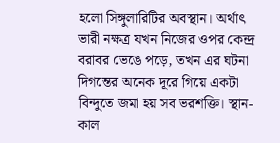হলো সিঙ্গুলারিটির অবস্থান। অর্থাৎ ভারী নক্ষত্র যখন নিজের ওপর কেন্দ্র বরাবর ভেঙে পড়ে, তখন এর ঘটনা দিগন্তের অনেক দূরে গিয়ে একটা বিন্দুতে জমা হয় সব ভরশক্তি। স্থান-কাল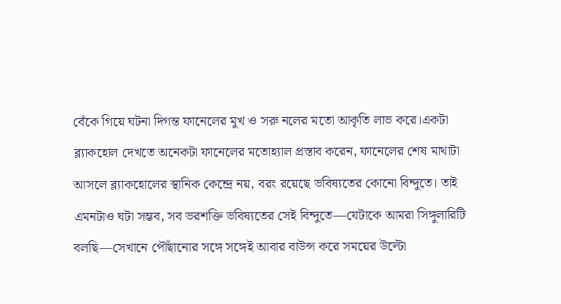বেঁকে গিয়ে ঘটনা দিগন্ত ফানেলের মুখ ও সরু নলের মতো আকৃতি লাভ করে।একটা ব্ল্যাকহোল দেখতে অনেকটা ফানেলের মতোহ্যাল প্রস্তাব করেন, ফানেলের শেষ মাথাটা আসলে ব্ল্যাকহোলের স্থানিক কেন্দ্রে নয়, বরং রয়েছে ভবিষ্যতের কোনো বিন্দুতে। তাই এমনটাও ঘটা সম্ভব, সব ভরশক্তি ভবিষ্যতের সেই বিন্দুতে—যেটাকে আমরা সিঙ্গুলারিটি বলছি—সেখানে পৌঁছানোর সঙ্গে সঙ্গেই আবার বাউন্স করে সময়ের উল্টো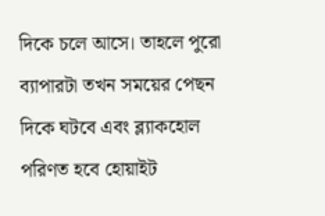দিকে চলে আসে। তাহলে পুরো ব্যাপারটা তখন সময়ের পেছন দিকে ঘটবে এবং ব্ল্যাকহোল পরিণত হবে হোয়াইট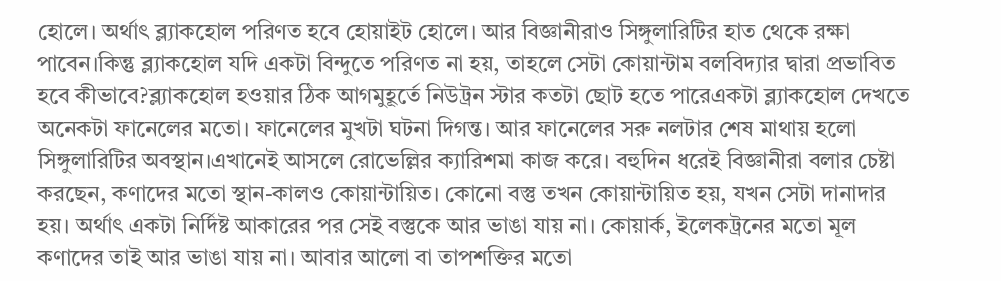হোলে। অর্থাৎ ব্ল্যাকহোল পরিণত হবে হোয়াইট হোলে। আর বিজ্ঞানীরাও সিঙ্গুলারিটির হাত থেকে রক্ষা পাবেন।কিন্তু ব্ল্যাকহোল যদি একটা বিন্দুতে পরিণত না হয়, তাহলে সেটা কোয়ান্টাম বলবিদ্যার দ্বারা প্রভাবিত হবে কীভাবে?ব্ল্যাকহোল হওয়ার ঠিক আগমুহূর্তে নিউট্রন স্টার কতটা ছোট হতে পারেএকটা ব্ল্যাকহোল দেখতে অনেকটা ফানেলের মতো। ফানেলের মুখটা ঘটনা দিগন্ত। আর ফানেলের সরু নলটার শেষ মাথায় হলো সিঙ্গুলারিটির অবস্থান।এখানেই আসলে রোভেল্লির ক্যারিশমা কাজ করে। বহুদিন ধরেই বিজ্ঞানীরা বলার চেষ্টা করছেন, কণাদের মতো স্থান-কালও কোয়ান্টায়িত। কোনো বস্তু তখন কোয়ান্টায়িত হয়, যখন সেটা দানাদার হয়। অর্থাৎ একটা নির্দিষ্ট আকারের পর সেই বস্তুকে আর ভাঙা যায় না। কোয়ার্ক, ইলেকট্রনের মতো মূল কণাদের তাই আর ভাঙা যায় না। আবার আলো বা তাপশক্তির মতো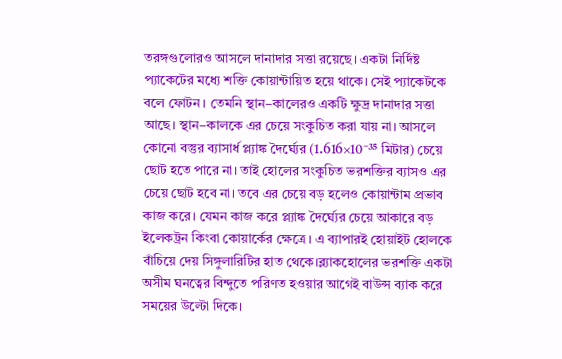তরঙ্গগুলোরও আসলে দানাদার সত্তা রয়েছে। একটা নির্দিষ্ট প্যাকেটের মধ্যে শক্তি কোয়ান্টায়িত হয়ে থাকে। সেই প্যাকেটকে বলে ফোটন। তেমনি স্থান–কালেরও একটি ক্ষুদ্র দানাদার সত্তা আছে। স্থান–কালকে এর চেয়ে সংকুচিত করা যায় না। আসলে কোনো বস্তুর ব্যাসার্ধ প্ল্যাঙ্ক দৈর্ঘ্যের (1.616×10⁻³⁵ মিটার) চেয়ে ছোট হতে পারে না। তাই হোলের সংকুচিত ভরশক্তির ব্যাসও এর চেয়ে ছোট হবে না। তবে এর চেয়ে বড় হলেও কোয়ান্টাম প্রভাব কাজ করে। যেমন কাজ করে প্ল্যাঙ্ক দৈর্ঘ্যের চেয়ে আকারে বড় ইলেকট্রন কিংবা কোয়ার্কের ক্ষেত্রে। এ ব্যাপারই হোয়াইট হোলকে বাঁচিয়ে দেয় সিঙ্গুলারিটির হাত থেকে।ব্ল্যাকহোলের ভরশক্তি একটা অসীম ঘনত্বের বিন্দুতে পরিণত হওয়ার আগেই বাউন্স ব্যাক করে সময়ের উল্টো দিকে।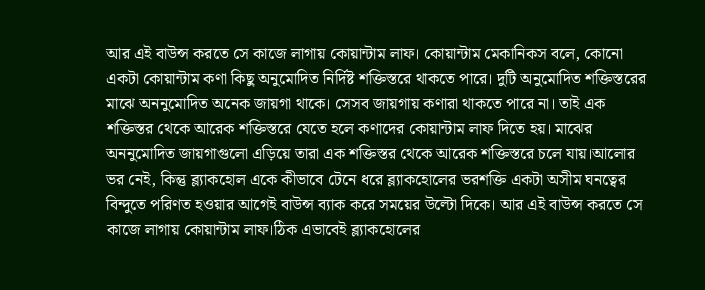আর এই বাউন্স করতে সে কাজে লাগায় কোয়ান্টাম লাফ। কোয়ান্টাম মেকানিকস বলে, কোনো একটা কোয়ান্টাম কণা কিছু অনুমোদিত নির্দিষ্ট শক্তিস্তরে থাকতে পারে। দুটি অনুমোদিত শক্তিস্তরের মাঝে অননুমোদিত অনেক জায়গা থাকে। সেসব জায়গায় কণারা থাকতে পারে না। তাই এক শক্তিস্তর থেকে আরেক শক্তিস্তরে যেতে হলে কণাদের কোয়ান্টাম লাফ দিতে হয়। মাঝের অননুমোদিত জায়গাগুলো এড়িয়ে তারা এক শক্তিস্তর থেকে আরেক শক্তিস্তরে চলে যায়।আলোর ভর নেই, কিন্তু ব্ল্যাকহোল একে কীভাবে টেনে ধরে ব্ল্যাকহোলের ভরশক্তি একটা অসীম ঘনত্বের বিন্দুতে পরিণত হওয়ার আগেই বাউন্স ব্যাক করে সময়ের উল্টো দিকে। আর এই বাউন্স করতে সে কাজে লাগায় কোয়ান্টাম লাফ।ঠিক এভাবেই ব্ল্যাকহোলের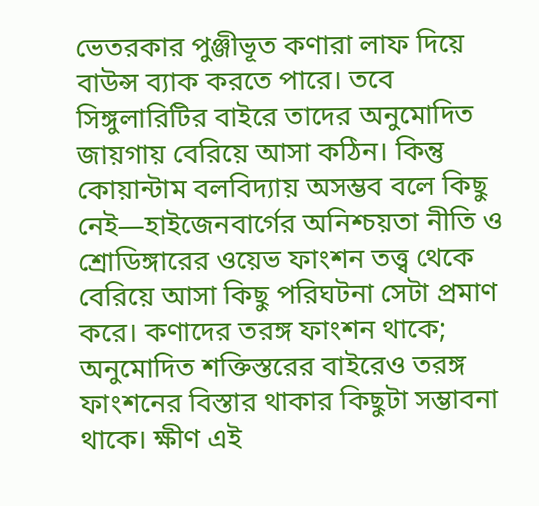ভেতরকার পুঞ্জীভূত কণারা লাফ দিয়ে বাউন্স ব্যাক করতে পারে। তবে সিঙ্গুলারিটির বাইরে তাদের অনুমোদিত জায়গায় বেরিয়ে আসা কঠিন। কিন্তু কোয়ান্টাম বলবিদ্যায় অসম্ভব বলে কিছু নেই—হাইজেনবার্গের অনিশ্চয়তা নীতি ও শ্রোডিঙ্গারের ওয়েভ ফাংশন তত্ত্ব থেকে বেরিয়ে আসা কিছু পরিঘটনা সেটা প্রমাণ করে। কণাদের তরঙ্গ ফাংশন থাকে; অনুমোদিত শক্তিস্তরের বাইরেও তরঙ্গ ফাংশনের বিস্তার থাকার কিছুটা সম্ভাবনা থাকে। ক্ষীণ এই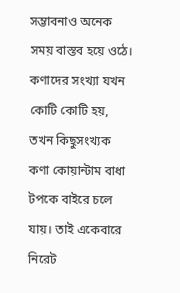সম্ভাবনাও অনেক সময় বাস্তব হয়ে ওঠে। কণাদের সংখ্যা যখন কোটি কোটি হয়, তখন কিছুসংখ্যক কণা কোয়ান্টাম বাধা টপকে বাইরে চলে যায়। তাই একেবারে নিরেট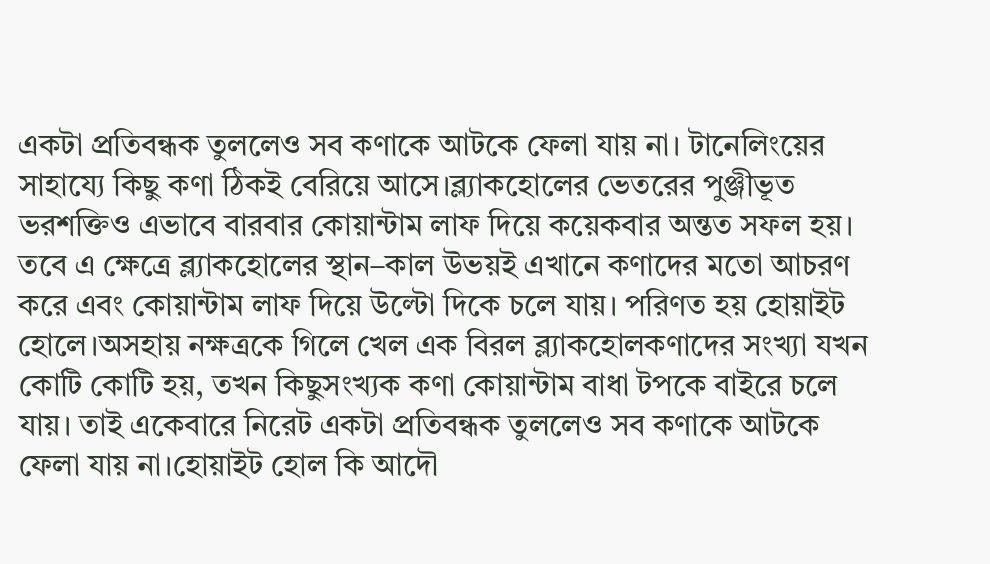একটা প্রতিবন্ধক তুললেও সব কণাকে আটকে ফেলা যায় না। টানেলিংয়ের সাহায্যে কিছু কণা ঠিকই বেরিয়ে আসে।ব্ল্যাকহোলের ভেতরের পুঞ্জীভূত ভরশক্তিও এভাবে বারবার কোয়ান্টাম লাফ দিয়ে কয়েকবার অন্তত সফল হয়। তবে এ ক্ষেত্রে ব্ল্যাকহোলের স্থান–কাল উভয়ই এখানে কণাদের মতো আচরণ করে এবং কোয়ান্টাম লাফ দিয়ে উল্টো দিকে চলে যায়। পরিণত হয় হোয়াইট হোলে।অসহায় নক্ষত্রকে গিলে খেল এক বিরল ব্ল্যাকহোলকণাদের সংখ্যা যখন কোটি কোটি হয়, তখন কিছুসংখ্যক কণা কোয়ান্টাম বাধা টপকে বাইরে চলে যায়। তাই একেবারে নিরেট একটা প্রতিবন্ধক তুললেও সব কণাকে আটকে ফেলা যায় না।হোয়াইট হোল কি আদৌ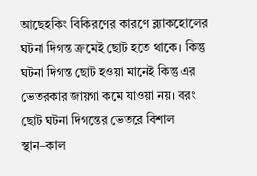আছেহকিং বিকিরণের কারণে ব্ল্যাকহোলের ঘটনা দিগন্ত ক্রমেই ছোট হতে থাকে। কিন্তু ঘটনা দিগন্ত ছোট হওয়া মানেই কিন্তু এর ভেতরকার জায়গা কমে যাওয়া নয়। বরং ছোট ঘটনা দিগন্তের ভেতরে বিশাল স্থান–কাল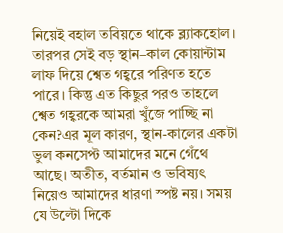নিয়েই বহাল তবিয়তে থাকে ব্ল্যাকহোল। তারপর সেই বড় স্থান–কাল কোয়ান্টাম লাফ দিয়ে শ্বেত গহ্বরে পরিণত হতে পারে। কিন্তু এত কিছুর পরও তাহলে শ্বেত গহ্বরকে আমরা খুঁজে পাচ্ছি না কেন?এর মূল কারণ, স্থান-কালের একটা ভুল কনসেপ্ট আমাদের মনে গেঁথে আছে। অতীত, বর্তমান ও ভবিষ্যৎ নিয়েও আমাদের ধারণা স্পষ্ট নয়। সময় যে উল্টো দিকে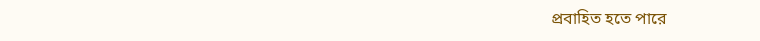প্রবাহিত হতে পারে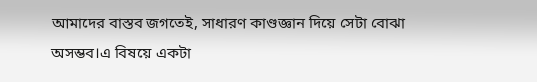আমাদের বাস্তব জগতেই, সাধারণ কাণ্ডজ্ঞান দিয়ে সেটা বোঝা অসম্ভব।এ বিষয়ে একটা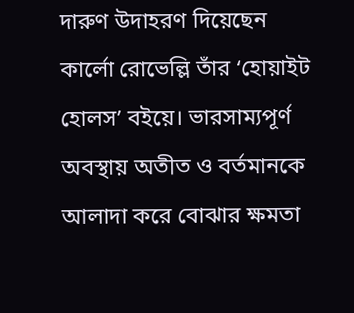দারুণ উদাহরণ দিয়েছেন কার্লো রোভেল্লি তাঁর ‘হোয়াইট হোলস’ বইয়ে। ভারসাম্যপূর্ণ অবস্থায় অতীত ও বর্তমানকে আলাদা করে বোঝার ক্ষমতা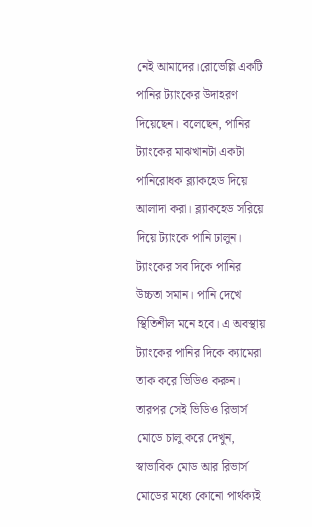নেই আমাদের।রোভেল্লি একটি পানির ট্যাংকের উদাহরণ দিয়েছেন। বলেছেন, পানির ট্যাংকের মাঝখানটা একটা পানিরোধক ব্ল্যাকহেড দিয়ে আলাদা করা। ব্ল্যাকহেড সরিয়ে দিয়ে ট্যাংকে পানি ঢালুন। ট্যাংকের সব দিকে পানির উচ্চতা সমান। পানি দেখে স্থিতিশীল মনে হবে। এ অবস্থায় ট্যাংকের পানির দিকে ক্যামেরা তাক করে ভিডিও করুন। তারপর সেই ভিডিও রিভার্স মোডে চালু করে দেখুন, স্বাভাবিক মোড আর রিভার্স মোডের মধ্যে কোনো পার্থক্যই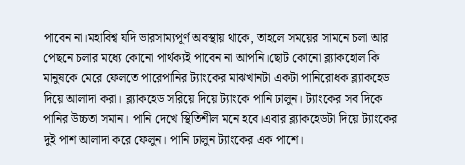পাবেন না।মহাবিশ্ব যদি ভারসাম্যপূর্ণ অবস্থায় থাকে, তাহলে সময়ের সামনে চলা আর পেছনে চলার মধ্যে কোনো পার্থক্যই পাবেন না আপনি।ছোট কোনো ব্ল্যাকহোল কি মানুষকে মেরে ফেলতে পারেপানির ট্যাংকের মাঝখানটা একটা পানিরোধক ব্ল্যাকহেড দিয়ে আলাদা করা। ব্ল্যাকহেড সরিয়ে দিয়ে ট্যাংকে পানি ঢালুন। ট্যাংকের সব দিকে পানির উচ্চতা সমান। পানি দেখে স্থিতিশীল মনে হবে।এবার ব্ল্যাকহেডটা দিয়ে ট্যাংকের দুই পাশ আলাদা করে ফেলুন। পানি ঢালুন ট্যাংকের এক পাশে।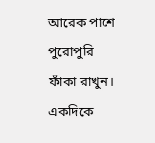আরেক পাশে পুরোপুরি ফাঁকা রাখুন। একদিকে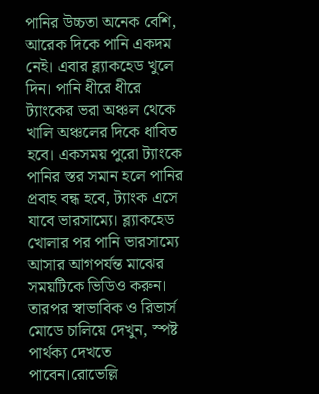পানির উচ্চতা অনেক বেশি, আরেক দিকে পানি একদম নেই। এবার ব্ল্যাকহেড খুলে দিন। পানি ধীরে ধীরে ট্যাংকের ভরা অঞ্চল থেকে খালি অঞ্চলের দিকে ধাবিত হবে। একসময় পুরো ট্যাংকে পানির স্তর সমান হলে পানির প্রবাহ বন্ধ হবে, ট্যাংক এসে যাবে ভারসাম্যে। ব্ল্যাকহেড খোলার পর পানি ভারসাম্যে আসার আগপর্যন্ত মাঝের সময়টিকে ভিডিও করুন। তারপর স্বাভাবিক ও রিভার্স মোডে চালিয়ে দেখুন, স্পষ্ট পার্থক্য দেখতে পাবেন।রোভেল্লি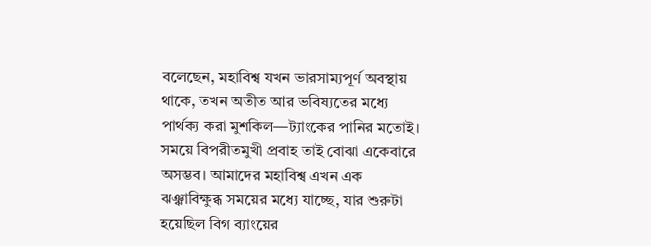বলেছেন, মহাবিশ্ব যখন ভারসাম্যপূর্ণ অবস্থায় থাকে, তখন অতীত আর ভবিষ্যতের মধ্যে পার্থক্য করা মুশকিল—ট্যাংকের পানির মতোই। সময়ে বিপরীতমুখী প্রবাহ তাই বোঝা একেবারে অসম্ভব। আমাদের মহাবিশ্ব এখন এক ঝঞ্ঝাবিক্ষুব্ধ সময়ের মধ্যে যাচ্ছে, যার শুরুটা হয়েছিল বিগ ব্যাংয়ের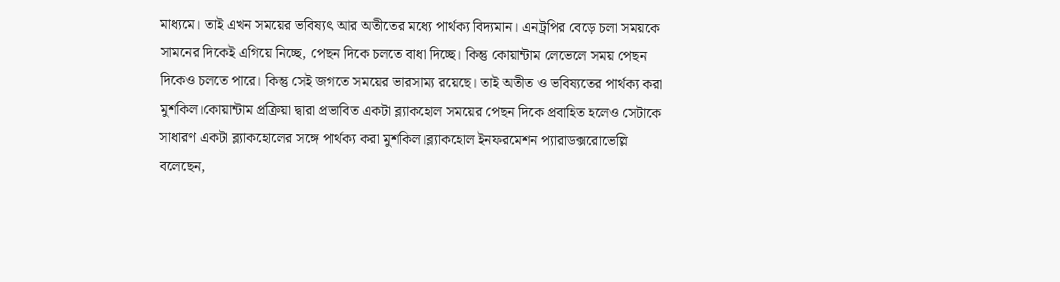মাধ্যমে। তাই এখন সময়ের ভবিষ্যৎ আর অতীতের মধ্যে পার্থক্য বিদ্যমান। এনট্রপির বেড়ে চলা সময়কে সামনের দিকেই এগিয়ে নিচ্ছে, পেছন দিকে চলতে বাধা দিচ্ছে। কিন্তু কোয়ান্টাম লেভেলে সময় পেছন দিকেও চলতে পারে। কিন্তু সেই জগতে সময়ের ভারসাম্য রয়েছে। তাই অতীত ও ভবিষ্যতের পার্থক্য করা মুশকিল।কোয়ান্টাম প্রক্রিয়া দ্বারা প্রভাবিত একটা ব্ল্যাকহোল সময়ের পেছন দিকে প্রবাহিত হলেও সেটাকে সাধারণ একটা ব্ল্যাকহোলের সঙ্গে পার্থক্য করা মুশকিল।ব্ল্যাকহোল ইনফরমেশন প্যারাডক্সরোভেল্লি বলেছেন,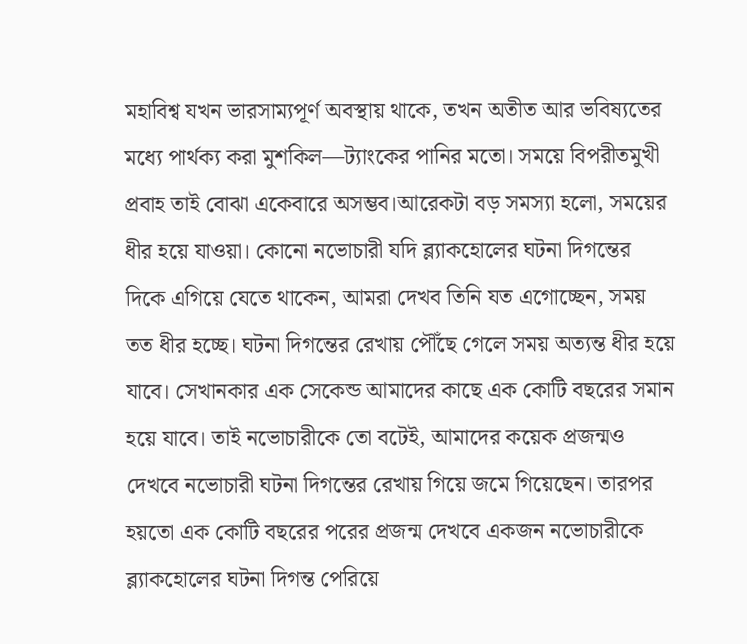মহাবিশ্ব যখন ভারসাম্যপূর্ণ অবস্থায় থাকে, তখন অতীত আর ভবিষ্যতের মধ্যে পার্থক্য করা মুশকিল—ট্যাংকের পানির মতো। সময়ে বিপরীতমুখী প্রবাহ তাই বোঝা একেবারে অসম্ভব।আরেকটা বড় সমস্যা হলো, সময়ের ধীর হয়ে যাওয়া। কোনো নভোচারী যদি ব্ল্যাকহোলের ঘটনা দিগন্তের দিকে এগিয়ে যেতে থাকেন, আমরা দেখব তিনি যত এগোচ্ছেন, সময় তত ধীর হচ্ছে। ঘটনা দিগন্তের রেখায় পৌঁছে গেলে সময় অত্যন্ত ধীর হয়ে যাবে। সেখানকার এক সেকেন্ড আমাদের কাছে এক কোটি বছরের সমান হয়ে যাবে। তাই নভোচারীকে তো বটেই, আমাদের কয়েক প্রজন্মও দেখবে নভোচারী ঘটনা দিগন্তের রেখায় গিয়ে জমে গিয়েছেন। তারপর হয়তো এক কোটি বছরের পরের প্রজন্ম দেখবে একজন নভোচারীকে ব্ল্যাকহোলের ঘটনা দিগন্ত পেরিয়ে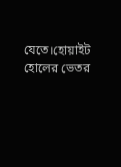যেতে।হোয়াইট হোলের ভেতর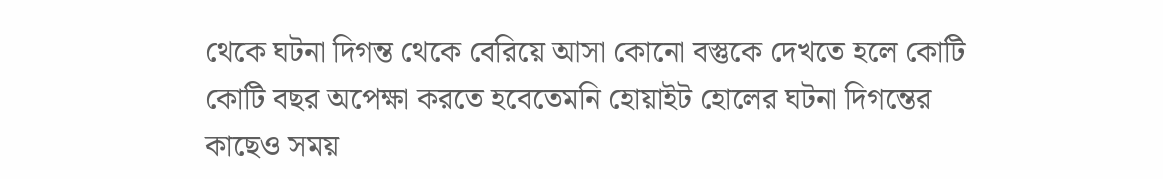থেকে ঘটনা দিগন্ত থেকে বেরিয়ে আসা কোনো বস্তুকে দেখতে হলে কোটি কোটি বছর অপেক্ষা করতে হবেতেমনি হোয়াইট হোলের ঘটনা দিগন্তের কাছেও সময়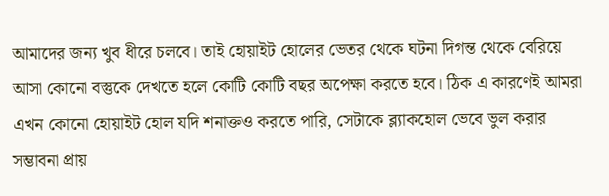আমাদের জন্য খুব ধীরে চলবে। তাই হোয়াইট হোলের ভেতর থেকে ঘটনা দিগন্ত থেকে বেরিয়ে আসা কোনো বস্তুকে দেখতে হলে কোটি কোটি বছর অপেক্ষা করতে হবে। ঠিক এ কারণেই আমরা এখন কোনো হোয়াইট হোল যদি শনাক্তও করতে পারি, সেটাকে ব্ল্যাকহোল ভেবে ভুল করার সম্ভাবনা প্রায়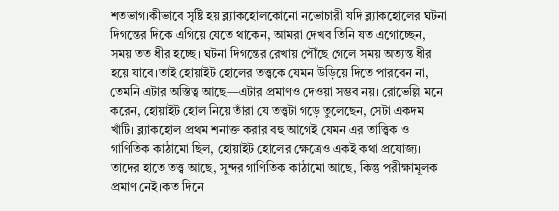শতভাগ।কীভাবে সৃষ্টি হয় ব্ল্যাকহোলকোনো নভোচারী যদি ব্ল্যাকহোলের ঘটনা দিগন্তের দিকে এগিয়ে যেতে থাকেন, আমরা দেখব তিনি যত এগোচ্ছেন, সময় তত ধীর হচ্ছে। ঘটনা দিগন্তের রেখায় পৌঁছে গেলে সময় অত্যন্ত ধীর হয়ে যাবে।তাই হোয়াইট হোলের তত্ত্বকে যেমন উড়িয়ে দিতে পারবেন না, তেমনি এটার অস্তিত্ব আছে—এটার প্রমাণও দেওয়া সম্ভব নয়। রোভেল্লি মনে করেন, হোয়াইট হোল নিয়ে তাঁরা যে তত্ত্বটা গড়ে তুলেছেন, সেটা একদম খাঁটি। ব্ল্যাকহোল প্রথম শনাক্ত করার বহু আগেই যেমন এর তাত্ত্বিক ও গাণিতিক কাঠামো ছিল, হোয়াইট হোলের ক্ষেত্রেও একই কথা প্রযোজ্য। তাদের হাতে তত্ত্ব আছে, সুন্দর গাণিতিক কাঠামো আছে, কিন্তু পরীক্ষামূলক প্রমাণ নেই।কত দিনে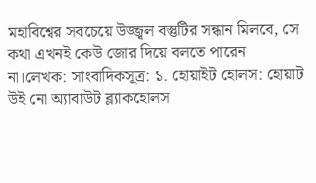মহাবিশ্বের সবচেয়ে উজ্জ্বল বস্তুটির সন্ধান মিলবে, সে কথা এখনই কেউ জোর দিয়ে বলতে পারেন না।লেখক: সাংবাদিকসূত্র: ১. হোয়াইট হোলস: হোয়াট উই নো অ্যাবাউট ব্ল্যাকহোলস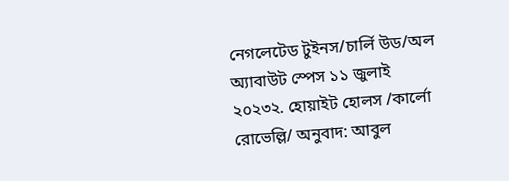নেগলেটেড টুইনস/চার্লি উড/অল অ্যাবাউট স্পেস ১১ জুলাই ২০২৩২. হোয়াইট হোলস /কার্লো রোভেল্লি/ অনুবাদ: আবুল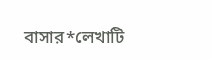বাসার*লেখাটি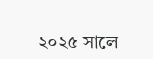২০২৫ সালে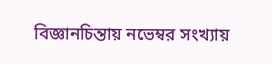বিজ্ঞানচিন্তায় নভেম্বর সংখ্যায়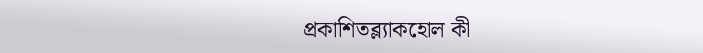প্রকাশিতব্ল্যাকহোল কী